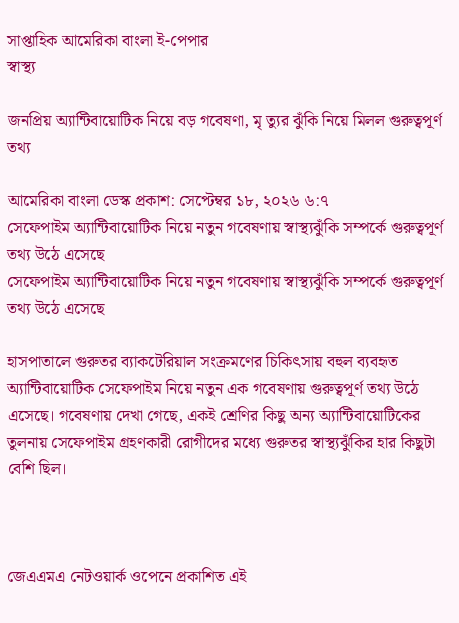সাপ্তাহিক আমেরিকা বাংলা ই-পেপার
স্বাস্থ্য

জনপ্রিয় অ্যান্টিবায়োটিক নিয়ে বড় গবেষণা, মৃ ত্যুর ঝুঁকি নিয়ে মিলল গুরুত্বপূর্ণ তথ্য

আমেরিকা বাংলা ডেস্ক প্রকাশ: সেপ্টেম্বর ১৮, ২০২৬ ৬:৭
সেফেপাইম অ্যান্টিবায়োটিক নিয়ে নতুন গবেষণায় স্বাস্থ্যঝুঁকি সম্পর্কে গুরুত্বপূর্ণ তথ্য উঠে এসেছে
সেফেপাইম অ্যান্টিবায়োটিক নিয়ে নতুন গবেষণায় স্বাস্থ্যঝুঁকি সম্পর্কে গুরুত্বপূর্ণ তথ্য উঠে এসেছে

হাসপাতালে গুরুতর ব্যাকটেরিয়াল সংক্রমণের চিকিৎসায় বহুল ব্যবহৃত অ্যান্টিবায়োটিক সেফেপাইম নিয়ে নতুন এক গবেষণায় গুরুত্বপূর্ণ তথ্য উঠে এসেছে। গবেষণায় দেখা গেছে, একই শ্রেণির কিছু অন্য অ্যান্টিবায়োটিকের তুলনায় সেফেপাইম গ্রহণকারী রোগীদের মধ্যে গুরুতর স্বাস্থ্যঝুঁকির হার কিছুটা বেশি ছিল।



জেএএমএ নেটওয়ার্ক ওপেনে প্রকাশিত এই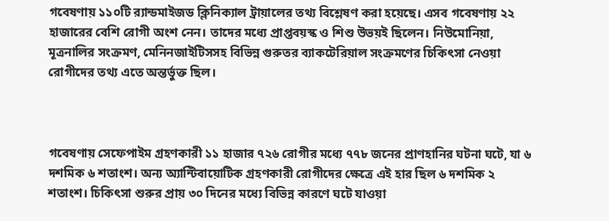গবেষণায় ১১০টি র‌্যান্ডমাইজড ক্লিনিক্যাল ট্রায়ালের তথ্য বিশ্লেষণ করা হয়েছে। এসব গবেষণায় ২২ হাজারের বেশি রোগী অংশ নেন। তাদের মধ্যে প্রাপ্তবয়স্ক ও শিশু উভয়ই ছিলেন। নিউমোনিয়া, মূত্রনালির সংক্রমণ, মেনিনজাইটিসসহ বিভিন্ন গুরুতর ব্যাকটেরিয়াল সংক্রমণের চিকিৎসা নেওয়া রোগীদের তথ্য এতে অন্তর্ভুক্ত ছিল।



গবেষণায় সেফেপাইম গ্রহণকারী ১১ হাজার ৭২৬ রোগীর মধ্যে ৭৭৮ জনের প্রাণহানির ঘটনা ঘটে, যা ৬ দশমিক ৬ শতাংশ। অন্য অ্যান্টিবায়োটিক গ্রহণকারী রোগীদের ক্ষেত্রে এই হার ছিল ৬ দশমিক ২ শতাংশ। চিকিৎসা শুরুর প্রায় ৩০ দিনের মধ্যে বিভিন্ন কারণে ঘটে যাওয়া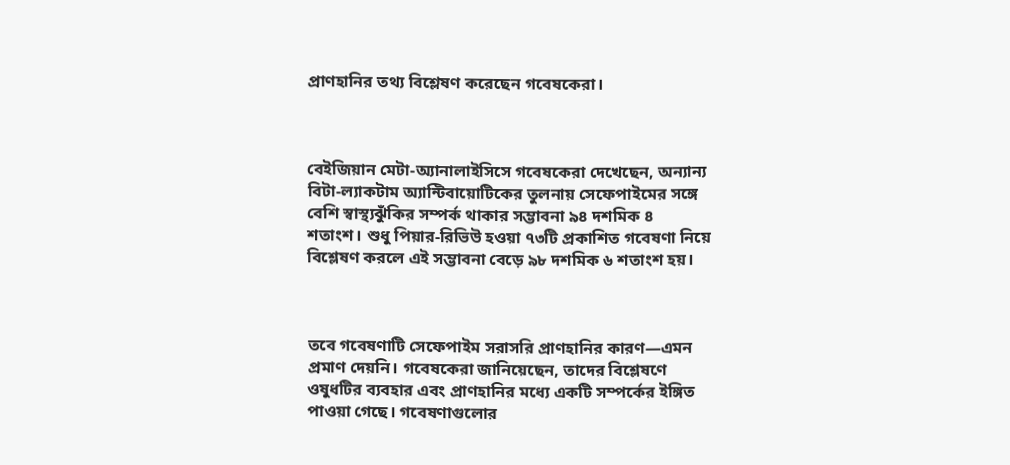প্রাণহানির তথ্য বিশ্লেষণ করেছেন গবেষকেরা।



বেইজিয়ান মেটা-অ্যানালাইসিসে গবেষকেরা দেখেছেন, অন্যান্য বিটা-ল্যাকটাম অ্যান্টিবায়োটিকের তুলনায় সেফেপাইমের সঙ্গে বেশি স্বাস্থ্যঝুঁকির সম্পর্ক থাকার সম্ভাবনা ৯৪ দশমিক ৪ শতাংশ। শুধু পিয়ার-রিভিউ হওয়া ৭৩টি প্রকাশিত গবেষণা নিয়ে বিশ্লেষণ করলে এই সম্ভাবনা বেড়ে ৯৮ দশমিক ৬ শতাংশ হয়।



তবে গবেষণাটি সেফেপাইম সরাসরি প্রাণহানির কারণ—এমন প্রমাণ দেয়নি। গবেষকেরা জানিয়েছেন, তাদের বিশ্লেষণে ওষুধটির ব্যবহার এবং প্রাণহানির মধ্যে একটি সম্পর্কের ইঙ্গিত পাওয়া গেছে। গবেষণাগুলোর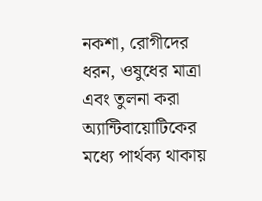নকশা, রোগীদের ধরন, ওষুধের মাত্রা এবং তুলনা করা অ্যান্টিবায়োটিকের মধ্যে পার্থক্য থাকায়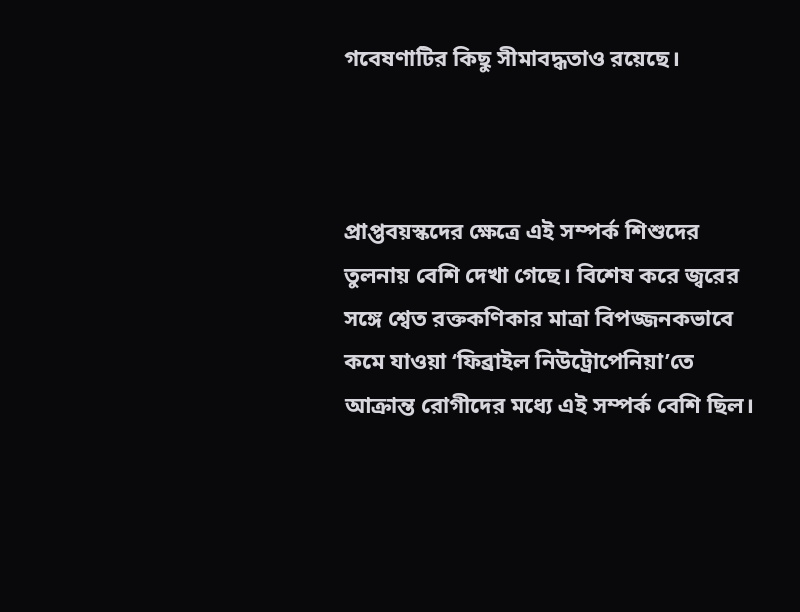গবেষণাটির কিছু সীমাবদ্ধতাও রয়েছে।



প্রাপ্তবয়স্কদের ক্ষেত্রে এই সম্পর্ক শিশুদের তুলনায় বেশি দেখা গেছে। বিশেষ করে জ্বরের সঙ্গে শ্বেত রক্তকণিকার মাত্রা বিপজ্জনকভাবে কমে যাওয়া ‘ফিব্রাইল নিউট্রোপেনিয়া’তে আক্রান্ত রোগীদের মধ্যে এই সম্পর্ক বেশি ছিল।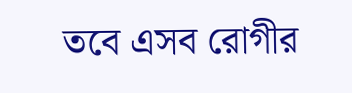তবে এসব রোগীর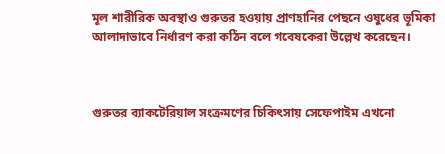মূল শারীরিক অবস্থাও গুরুতর হওয়ায় প্রাণহানির পেছনে ওষুধের ভূমিকা আলাদাভাবে নির্ধারণ করা কঠিন বলে গবেষকেরা উল্লেখ করেছেন।



গুরুতর ব্যাকটেরিয়াল সংক্রমণের চিকিৎসায় সেফেপাইম এখনো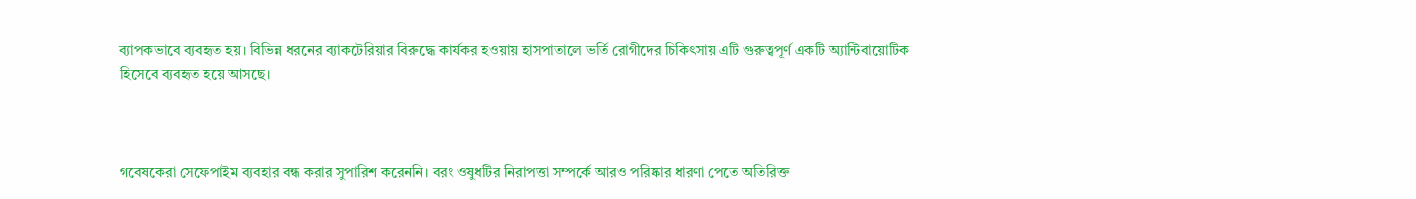ব্যাপকভাবে ব্যবহৃত হয়। বিভিন্ন ধরনের ব্যাকটেরিয়ার বিরুদ্ধে কার্যকর হওয়ায় হাসপাতালে ভর্তি রোগীদের চিকিৎসায় এটি গুরুত্বপূর্ণ একটি অ্যান্টিবায়োটিক হিসেবে ব্যবহৃত হয়ে আসছে।



গবেষকেরা সেফেপাইম ব্যবহার বন্ধ করার সুপারিশ করেননি। বরং ওষুধটির নিরাপত্তা সম্পর্কে আরও পরিষ্কার ধারণা পেতে অতিরিক্ত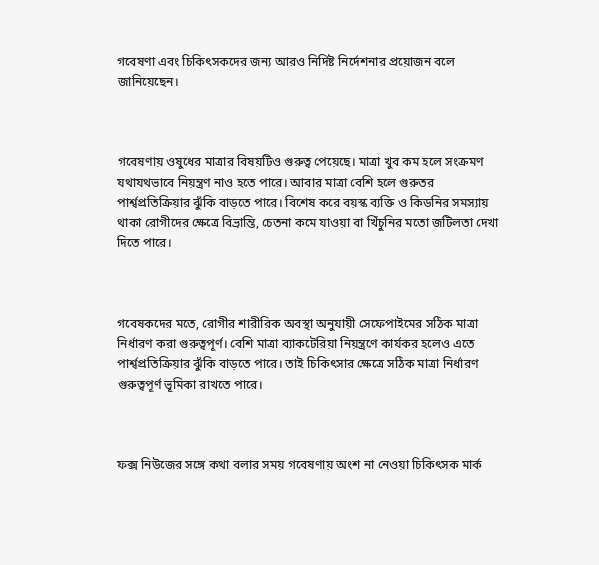গবেষণা এবং চিকিৎসকদের জন্য আরও নির্দিষ্ট নির্দেশনার প্রয়োজন বলে জানিয়েছেন।



গবেষণায় ওষুধের মাত্রার বিষয়টিও গুরুত্ব পেয়েছে। মাত্রা খুব কম হলে সংক্রমণ যথাযথভাবে নিয়ন্ত্রণ নাও হতে পারে। আবার মাত্রা বেশি হলে গুরুতর পার্শ্বপ্রতিক্রিয়ার ঝুঁকি বাড়তে পারে। বিশেষ করে বয়স্ক ব্যক্তি ও কিডনির সমস্যায় থাকা রোগীদের ক্ষেত্রে বিভ্রান্তি, চেতনা কমে যাওয়া বা খিঁচুনির মতো জটিলতা দেখা দিতে পারে।



গবেষকদের মতে, রোগীর শারীরিক অবস্থা অনুযায়ী সেফেপাইমের সঠিক মাত্রা নির্ধারণ করা গুরুত্বপূর্ণ। বেশি মাত্রা ব্যাকটেরিয়া নিয়ন্ত্রণে কার্যকর হলেও এতে পার্শ্বপ্রতিক্রিয়ার ঝুঁকি বাড়তে পারে। তাই চিকিৎসার ক্ষেত্রে সঠিক মাত্রা নির্ধারণ গুরুত্বপূর্ণ ভূমিকা রাখতে পারে।



ফক্স নিউজের সঙ্গে কথা বলার সময় গবেষণায় অংশ না নেওয়া চিকিৎসক মার্ক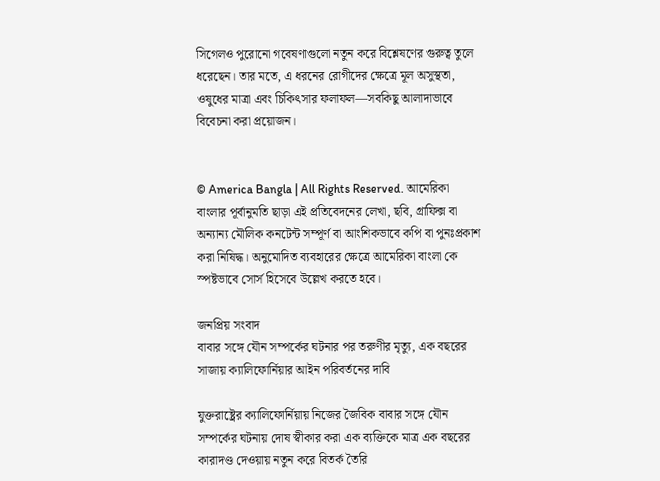সিগেলও পুরোনো গবেষণাগুলো নতুন করে বিশ্লেষণের গুরুত্ব তুলে ধরেছেন। তার মতে, এ ধরনের রোগীদের ক্ষেত্রে মূল অসুস্থতা, ওষুধের মাত্রা এবং চিকিৎসার ফলাফল—সবকিছু আলাদাভাবে বিবেচনা করা প্রয়োজন।


© America Bangla | All Rights Reserved. আমেরিকা বাংলার পূর্বানুমতি ছাড়া এই প্রতিবেদনের লেখা, ছবি, গ্রাফিক্স বা অন্যান্য মৌলিক কনটেন্ট সম্পূর্ণ বা আংশিকভাবে কপি বা পুনঃপ্রকাশ করা নিষিদ্ধ। অনুমোদিত ব্যবহারের ক্ষেত্রে আমেরিকা বাংলা কে স্পষ্টভাবে সোর্স হিসেবে উল্লেখ করতে হবে।

জনপ্রিয় সংবাদ
বাবার সঙ্গে যৌন সম্পর্কের ঘটনার পর তরুণীর মৃত্যু, এক বছরের সাজায় ক্যালিফোর্নিয়ার আইন পরিবর্তনের দাবি

যুক্তরাষ্ট্রের ক্যালিফোর্নিয়ায় নিজের জৈবিক বাবার সঙ্গে যৌন সম্পর্কের ঘটনায় দোষ স্বীকার করা এক ব্যক্তিকে মাত্র এক বছরের কারাদণ্ড দেওয়ায় নতুন করে বিতর্ক তৈরি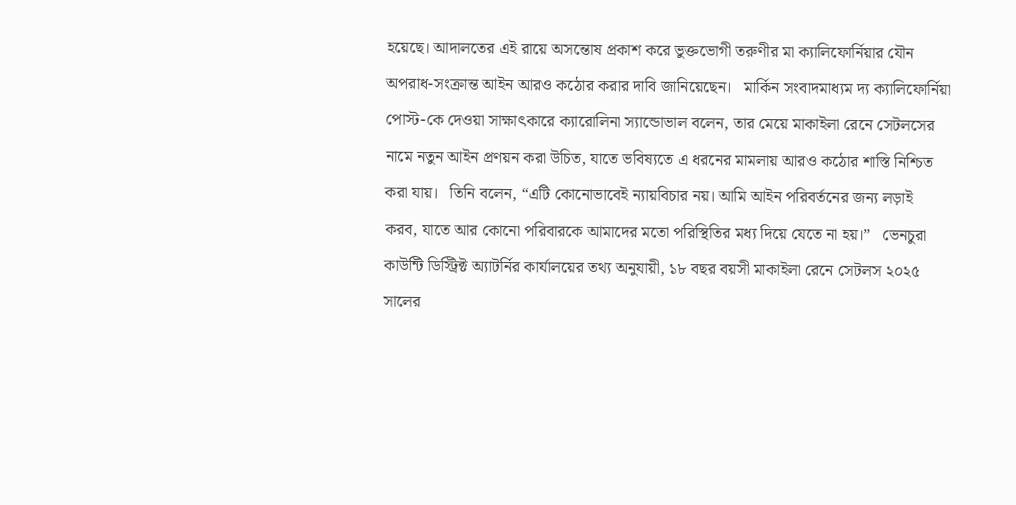হয়েছে। আদালতের এই রায়ে অসন্তোষ প্রকাশ করে ভুক্তভোগী তরুণীর মা ক্যালিফোর্নিয়ার যৌন অপরাধ-সংক্রান্ত আইন আরও কঠোর করার দাবি জানিয়েছেন।   মার্কিন সংবাদমাধ্যম দ্য ক্যালিফোর্নিয়া পোস্ট-কে দেওয়া সাক্ষাৎকারে ক্যারোলিনা স্যান্ডোভাল বলেন, তার মেয়ে মাকাইলা রেনে সেটলসের নামে নতুন আইন প্রণয়ন করা উচিত, যাতে ভবিষ্যতে এ ধরনের মামলায় আরও কঠোর শাস্তি নিশ্চিত করা যায়।   তিনি বলেন, “এটি কোনোভাবেই ন্যায়বিচার নয়। আমি আইন পরিবর্তনের জন্য লড়াই করব, যাতে আর কোনো পরিবারকে আমাদের মতো পরিস্থিতির মধ্য দিয়ে যেতে না হয়।”   ভেনচুরা কাউন্টি ডিস্ট্রিক্ট অ্যাটর্নির কার্যালয়ের তথ্য অনুযায়ী, ১৮ বছর বয়সী মাকাইলা রেনে সেটলস ২০২৫ সালের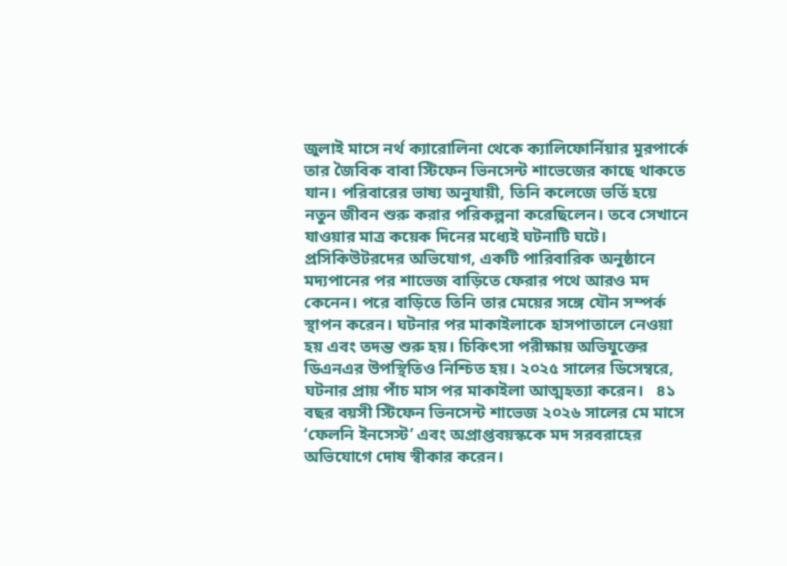জুলাই মাসে নর্থ ক্যারোলিনা থেকে ক্যালিফোর্নিয়ার মুরপার্কে তার জৈবিক বাবা স্টিফেন ভিনসেন্ট শাভেজের কাছে থাকতে যান। পরিবারের ভাষ্য অনুযায়ী, তিনি কলেজে ভর্তি হয়ে নতুন জীবন শুরু করার পরিকল্পনা করেছিলেন। তবে সেখানে যাওয়ার মাত্র কয়েক দিনের মধ্যেই ঘটনাটি ঘটে।   প্রসিকিউটরদের অভিযোগ, একটি পারিবারিক অনুষ্ঠানে মদ্যপানের পর শাভেজ বাড়িতে ফেরার পথে আরও মদ কেনেন। পরে বাড়িতে তিনি তার মেয়ের সঙ্গে যৌন সম্পর্ক স্থাপন করেন। ঘটনার পর মাকাইলাকে হাসপাতালে নেওয়া হয় এবং তদন্ত শুরু হয়। চিকিৎসা পরীক্ষায় অভিযুক্তের ডিএনএর উপস্থিতিও নিশ্চিত হয়। ২০২৫ সালের ডিসেম্বরে, ঘটনার প্রায় পাঁচ মাস পর মাকাইলা আত্মহত্যা করেন।   ৪১ বছর বয়সী স্টিফেন ভিনসেন্ট শাভেজ ২০২৬ সালের মে মাসে ‘ফেলনি ইনসেস্ট’ এবং অপ্রাপ্তবয়স্ককে মদ সরবরাহের অভিযোগে দোষ স্বীকার করেন।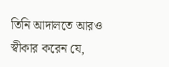তিনি আদালতে আরও স্বীকার করেন যে,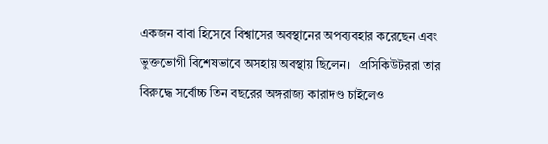একজন বাবা হিসেবে বিশ্বাসের অবস্থানের অপব্যবহার করেছেন এবং ভুক্তভোগী বিশেষভাবে অসহায় অবস্থায় ছিলেন।   প্রসিকিউটররা তার বিরুদ্ধে সর্বোচ্চ তিন বছরের অঙ্গরাজ্য কারাদণ্ড চাইলেও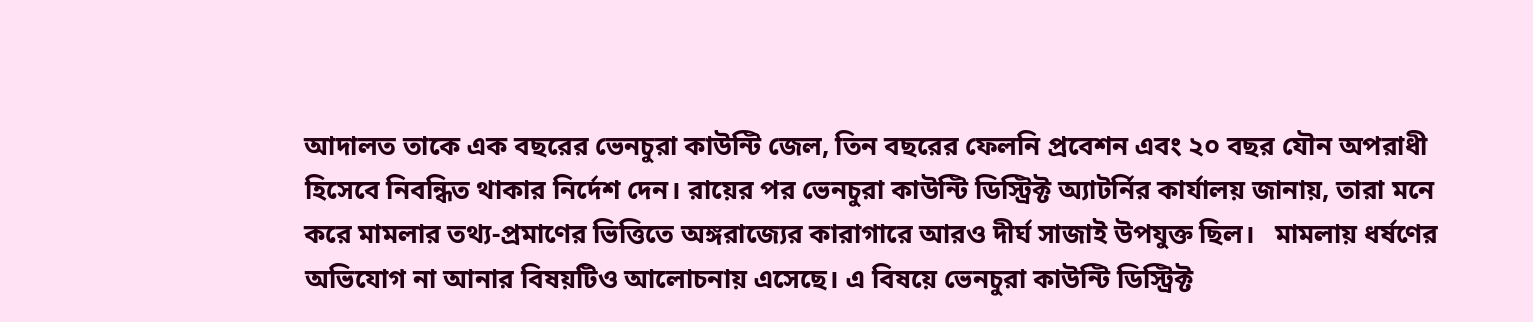আদালত তাকে এক বছরের ভেনচুরা কাউন্টি জেল, তিন বছরের ফেলনি প্রবেশন এবং ২০ বছর যৌন অপরাধী হিসেবে নিবন্ধিত থাকার নির্দেশ দেন। রায়ের পর ভেনচুরা কাউন্টি ডিস্ট্রিক্ট অ্যাটর্নির কার্যালয় জানায়, তারা মনে করে মামলার তথ্য-প্রমাণের ভিত্তিতে অঙ্গরাজ্যের কারাগারে আরও দীর্ঘ সাজাই উপযুক্ত ছিল।   মামলায় ধর্ষণের অভিযোগ না আনার বিষয়টিও আলোচনায় এসেছে। এ বিষয়ে ভেনচুরা কাউন্টি ডিস্ট্রিক্ট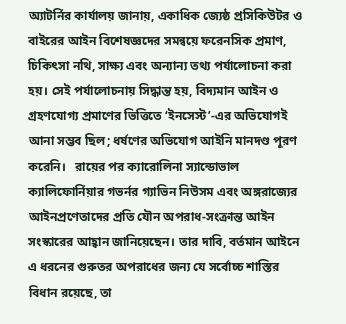অ্যাটর্নির কার্যালয় জানায়, একাধিক জ্যেষ্ঠ প্রসিকিউটর ও বাইরের আইন বিশেষজ্ঞদের সমন্বয়ে ফরেনসিক প্রমাণ, চিকিৎসা নথি, সাক্ষ্য এবং অন্যান্য তথ্য পর্যালোচনা করা হয়। সেই পর্যালোচনায় সিদ্ধান্ত হয়, বিদ্যমান আইন ও গ্রহণযোগ্য প্রমাণের ভিত্তিতে ‘ইনসেস্ট’-এর অভিযোগই আনা সম্ভব ছিল; ধর্ষণের অভিযোগ আইনি মানদণ্ড পূরণ করেনি।   রায়ের পর ক্যারোলিনা স্যান্ডোভাল ক্যালিফোর্নিয়ার গভর্নর গ্যাভিন নিউসম এবং অঙ্গরাজ্যের আইনপ্রণেতাদের প্রতি যৌন অপরাধ-সংক্রান্ত আইন সংস্কারের আহ্বান জানিয়েছেন। তার দাবি, বর্তমান আইনে এ ধরনের গুরুতর অপরাধের জন্য যে সর্বোচ্চ শাস্তির বিধান রয়েছে, তা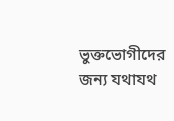ভুক্তভোগীদের জন্য যথাযথ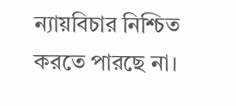ন্যায়বিচার নিশ্চিত করতে পারছে না।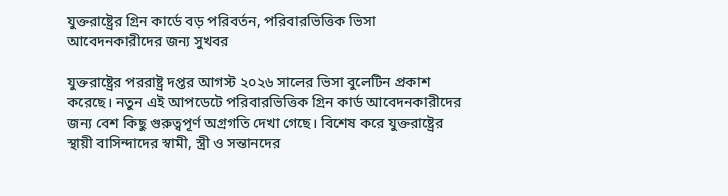যুক্তরাষ্ট্রের গ্রিন কার্ডে বড় পরিবর্তন, পরিবারভিত্তিক ভিসা আবেদনকারীদের জন্য সুখবর

যুক্তরাষ্ট্রের পররাষ্ট্র দপ্তর আগস্ট ২০২৬ সালের ভিসা বুলেটিন প্রকাশ করেছে। নতুন এই আপডেটে পরিবারভিত্তিক গ্রিন কার্ড আবেদনকারীদের জন্য বেশ কিছু গুরুত্বপূর্ণ অগ্রগতি দেখা গেছে। বিশেষ করে যুক্তরাষ্ট্রের স্থায়ী বাসিন্দাদের স্বামী, স্ত্রী ও সন্তানদের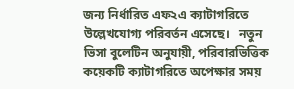জন্য নির্ধারিত এফ২এ ক্যাটাগরিতে উল্লেখযোগ্য পরিবর্তন এসেছে।   নতুন ভিসা বুলেটিন অনুযায়ী, পরিবারভিত্তিক কয়েকটি ক্যাটাগরিতে অপেক্ষার সময়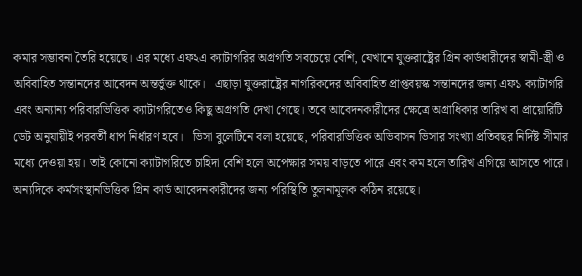কমার সম্ভাবনা তৈরি হয়েছে। এর মধ্যে এফ২এ ক্যাটাগরির অগ্রগতি সবচেয়ে বেশি, যেখানে যুক্তরাষ্ট্রের গ্রিন কার্ডধারীদের স্বামী-স্ত্রী ও অবিবাহিত সন্তানদের আবেদন অন্তর্ভুক্ত থাকে।   এছাড়া যুক্তরাষ্ট্রের নাগরিকদের অবিবাহিত প্রাপ্তবয়স্ক সন্তানদের জন্য এফ১ ক্যাটাগরি এবং অন্যান্য পরিবারভিত্তিক ক্যাটাগরিতেও কিছু অগ্রগতি দেখা গেছে। তবে আবেদনকারীদের ক্ষেত্রে অগ্রাধিকার তারিখ বা প্রায়োরিটি ডেট অনুযায়ীই পরবর্তী ধাপ নির্ধারণ হবে।   ভিসা বুলেটিনে বলা হয়েছে, পরিবারভিত্তিক অভিবাসন ভিসার সংখ্যা প্রতিবছর নির্দিষ্ট সীমার মধ্যে দেওয়া হয়। তাই কোনো ক্যাটাগরিতে চাহিদা বেশি হলে অপেক্ষার সময় বাড়তে পারে এবং কম হলে তারিখ এগিয়ে আসতে পারে।   অন্যদিকে কর্মসংস্থানভিত্তিক গ্রিন কার্ড আবেদনকারীদের জন্য পরিস্থিতি তুলনামূলক কঠিন রয়েছে।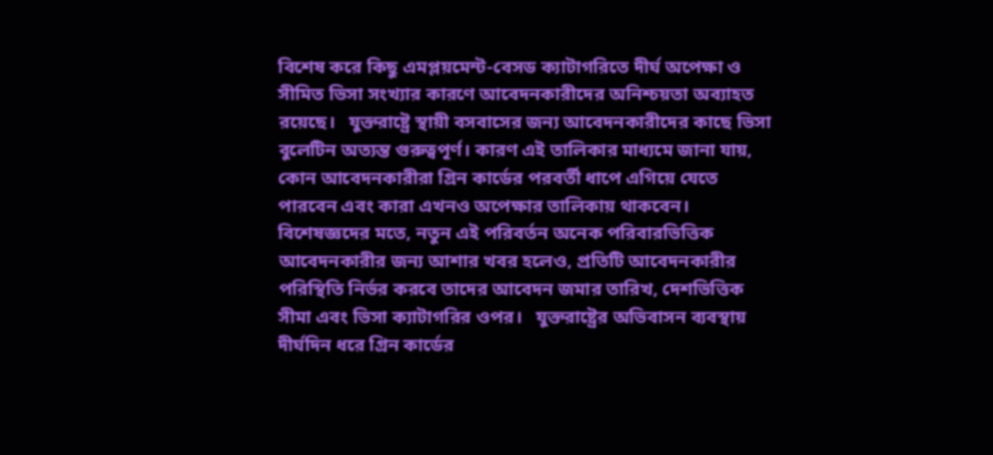বিশেষ করে কিছু এমপ্লয়মেন্ট-বেসড ক্যাটাগরিতে দীর্ঘ অপেক্ষা ও সীমিত ভিসা সংখ্যার কারণে আবেদনকারীদের অনিশ্চয়তা অব্যাহত রয়েছে।   যুক্তরাষ্ট্রে স্থায়ী বসবাসের জন্য আবেদনকারীদের কাছে ভিসা বুলেটিন অত্যন্ত গুরুত্বপূর্ণ। কারণ এই তালিকার মাধ্যমে জানা যায়, কোন আবেদনকারীরা গ্রিন কার্ডের পরবর্তী ধাপে এগিয়ে যেতে পারবেন এবং কারা এখনও অপেক্ষার তালিকায় থাকবেন।   বিশেষজ্ঞদের মতে, নতুন এই পরিবর্তন অনেক পরিবারভিত্তিক আবেদনকারীর জন্য আশার খবর হলেও, প্রতিটি আবেদনকারীর পরিস্থিতি নির্ভর করবে তাদের আবেদন জমার তারিখ, দেশভিত্তিক সীমা এবং ভিসা ক্যাটাগরির ওপর।   যুক্তরাষ্ট্রের অভিবাসন ব্যবস্থায় দীর্ঘদিন ধরে গ্রিন কার্ডের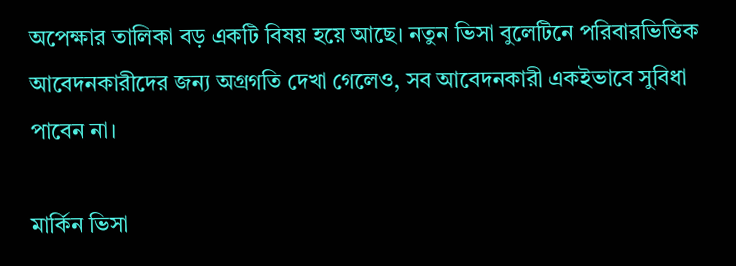অপেক্ষার তালিকা বড় একটি বিষয় হয়ে আছে। নতুন ভিসা বুলেটিনে পরিবারভিত্তিক আবেদনকারীদের জন্য অগ্রগতি দেখা গেলেও, সব আবেদনকারী একইভাবে সুবিধা পাবেন না।

মার্কিন ভিসা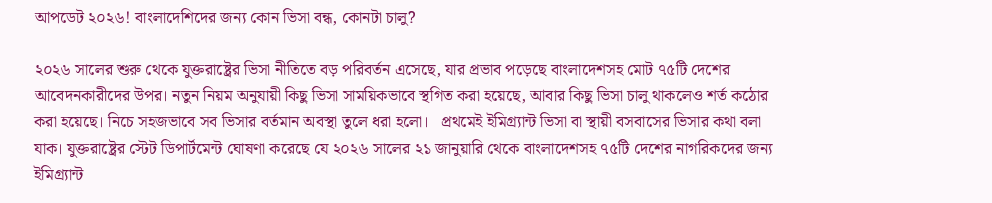আপডেট ২০২৬! বাংলাদেশিদের জন্য কোন ভিসা বন্ধ, কোনটা চালু?

২০২৬ সালের শুরু থেকে যুক্তরাষ্ট্রের ভিসা নীতিতে বড় পরিবর্তন এসেছে, যার প্রভাব পড়েছে বাংলাদেশসহ মোট ৭৫টি দেশের আবেদনকারীদের উপর। নতুন নিয়ম অনুযায়ী কিছু ভিসা সাময়িকভাবে স্থগিত করা হয়েছে, আবার কিছু ভিসা চালু থাকলেও শর্ত কঠোর করা হয়েছে। নিচে সহজভাবে সব ভিসার বর্তমান অবস্থা তুলে ধরা হলো।   প্রথমেই ইমিগ্র্যান্ট ভিসা বা স্থায়ী বসবাসের ভিসার কথা বলা যাক। যুক্তরাষ্ট্রের স্টেট ডিপার্টমেন্ট ঘোষণা করেছে যে ২০২৬ সালের ২১ জানুয়ারি থেকে বাংলাদেশসহ ৭৫টি দেশের নাগরিকদের জন্য ইমিগ্র্যান্ট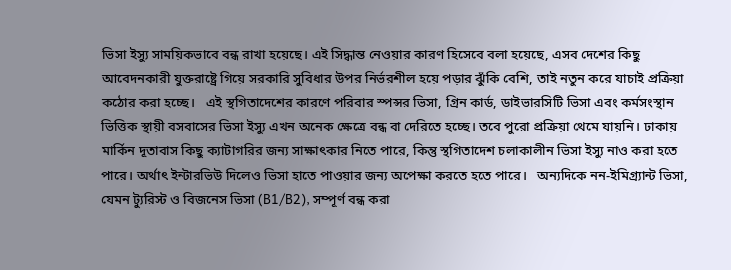ভিসা ইস্যু সাময়িকভাবে বন্ধ রাখা হয়েছে। এই সিদ্ধান্ত নেওয়ার কারণ হিসেবে বলা হয়েছে, এসব দেশের কিছু আবেদনকারী যুক্তরাষ্ট্রে গিয়ে সরকারি সুবিধার উপর নির্ভরশীল হয়ে পড়ার ঝুঁকি বেশি, তাই নতুন করে যাচাই প্রক্রিয়া কঠোর করা হচ্ছে।   এই স্থগিতাদেশের কারণে পরিবার স্পন্সর ভিসা, গ্রিন কার্ড, ডাইভারসিটি ভিসা এবং কর্মসংস্থান ভিত্তিক স্থায়ী বসবাসের ভিসা ইস্যু এখন অনেক ক্ষেত্রে বন্ধ বা দেরিতে হচ্ছে। তবে পুরো প্রক্রিয়া থেমে যায়নি। ঢাকায় মার্কিন দূতাবাস কিছু ক্যাটাগরির জন্য সাক্ষাৎকার নিতে পারে, কিন্তু স্থগিতাদেশ চলাকালীন ভিসা ইস্যু নাও করা হতে পারে। অর্থাৎ ইন্টারভিউ দিলেও ভিসা হাতে পাওয়ার জন্য অপেক্ষা করতে হতে পারে।   অন্যদিকে নন-ইমিগ্র্যান্ট ভিসা, যেমন ট্যুরিস্ট ও বিজনেস ভিসা (B1/B2), সম্পূর্ণ বন্ধ করা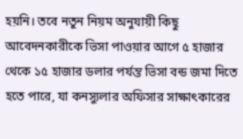হয়নি। তবে নতুন নিয়ম অনুযায়ী কিছু আবেদনকারীকে ভিসা পাওয়ার আগে ৫ হাজার থেকে ১৫ হাজার ডলার পর্যন্ত ভিসা বন্ড জমা দিতে হতে পারে, যা কনস্যুলার অফিসার সাক্ষাৎকারের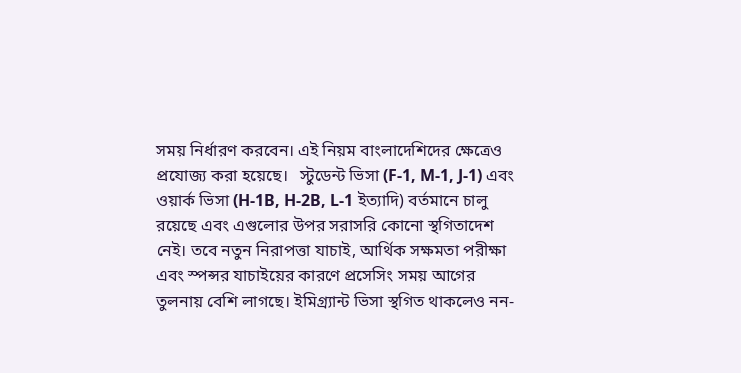সময় নির্ধারণ করবেন। এই নিয়ম বাংলাদেশিদের ক্ষেত্রেও প্রযোজ্য করা হয়েছে।   স্টুডেন্ট ভিসা (F-1, M-1, J-1) এবং ওয়ার্ক ভিসা (H-1B, H-2B, L-1 ইত্যাদি) বর্তমানে চালু রয়েছে এবং এগুলোর উপর সরাসরি কোনো স্থগিতাদেশ নেই। তবে নতুন নিরাপত্তা যাচাই, আর্থিক সক্ষমতা পরীক্ষা এবং স্পন্সর যাচাইয়ের কারণে প্রসেসিং সময় আগের তুলনায় বেশি লাগছে। ইমিগ্র্যান্ট ভিসা স্থগিত থাকলেও নন-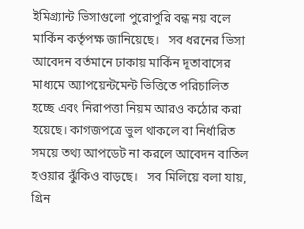ইমিগ্র্যান্ট ভিসাগুলো পুরোপুরি বন্ধ নয় বলে মার্কিন কর্তৃপক্ষ জানিয়েছে।   সব ধরনের ভিসা আবেদন বর্তমানে ঢাকায় মার্কিন দূতাবাসের মাধ্যমে অ্যাপয়েন্টমেন্ট ভিত্তিতে পরিচালিত হচ্ছে এবং নিরাপত্তা নিয়ম আরও কঠোর করা হয়েছে। কাগজপত্রে ভুল থাকলে বা নির্ধারিত সময়ে তথ্য আপডেট না করলে আবেদন বাতিল হওয়ার ঝুঁকিও বাড়ছে।   সব মিলিয়ে বলা যায়, গ্রিন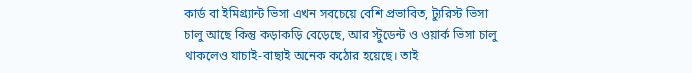কার্ড বা ইমিগ্র্যান্ট ভিসা এখন সবচেয়ে বেশি প্রভাবিত, ট্যুরিস্ট ভিসা চালু আছে কিন্তু কড়াকড়ি বেড়েছে, আর স্টুডেন্ট ও ওয়ার্ক ভিসা চালু থাকলেও যাচাই-বাছাই অনেক কঠোর হয়েছে। তাই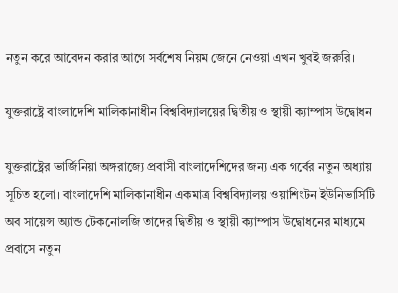নতুন করে আবেদন করার আগে সর্বশেষ নিয়ম জেনে নেওয়া এখন খুবই জরুরি।

যুক্তরাষ্ট্রে বাংলাদেশি মালিকানাধীন বিশ্ববিদ্যালয়ের দ্বিতীয় ও স্থায়ী ক্যাম্পাস উদ্বোধন

যুক্তরাষ্ট্রের ভার্জিনিয়া অঙ্গরাজ্যে প্রবাসী বাংলাদেশিদের জন্য এক গর্বের নতুন অধ্যায় সূচিত হলো। বাংলাদেশি মালিকানাধীন একমাত্র বিশ্ববিদ্যালয় ওয়াশিংটন ইউনিভার্সিটি অব সায়েন্স অ্যান্ড টেকনোলজি তাদের দ্বিতীয় ও স্থায়ী ক্যাম্পাস উদ্বোধনের মাধ্যমে প্রবাসে নতুন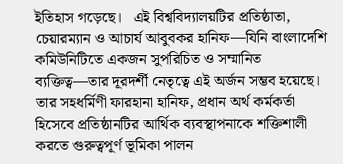ইতিহাস গড়েছে।   এই বিশ্ববিদ্যালয়টির প্রতিষ্ঠাতা, চেয়ারম্যান ও আচার্য আবুবকর হানিফ—যিনি বাংলাদেশি কমিউনিটিতে একজন সুপরিচিত ও সম্মানিত ব্যক্তিত্ব—তার দূরদর্শী নেতৃত্বে এই অর্জন সম্ভব হয়েছে। তার সহধর্মিণী ফারহানা হানিফ, প্রধান অর্থ কর্মকর্তা হিসেবে প্রতিষ্ঠানটির আর্থিক ব্যবস্থাপনাকে শক্তিশালী করতে গুরুত্বপূর্ণ ভূমিকা পালন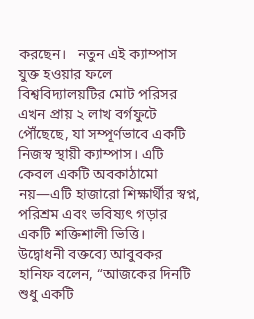করছেন।   নতুন এই ক্যাম্পাস যুক্ত হওয়ার ফলে বিশ্ববিদ্যালয়টির মোট পরিসর এখন প্রায় ২ লাখ বর্গফুটে পৌঁছেছে, যা সম্পূর্ণভাবে একটি নিজস্ব স্থায়ী ক্যাম্পাস। এটি কেবল একটি অবকাঠামো নয়—এটি হাজারো শিক্ষার্থীর স্বপ্ন, পরিশ্রম এবং ভবিষ্যৎ গড়ার একটি শক্তিশালী ভিত্তি।   উদ্বোধনী বক্তব্যে আবুবকর হানিফ বলেন, “আজকের দিনটি শুধু একটি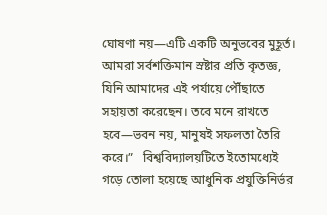ঘোষণা নয়—এটি একটি অনুভবের মুহূর্ত। আমরা সর্বশক্তিমান স্রষ্টার প্রতি কৃতজ্ঞ, যিনি আমাদের এই পর্যায়ে পৌঁছাতে সহায়তা করেছেন। তবে মনে রাখতে হবে—ভবন নয়, মানুষই সফলতা তৈরি করে।”   বিশ্ববিদ্যালয়টিতে ইতোমধ্যেই গড়ে তোলা হয়েছে আধুনিক প্রযুক্তিনির্ভর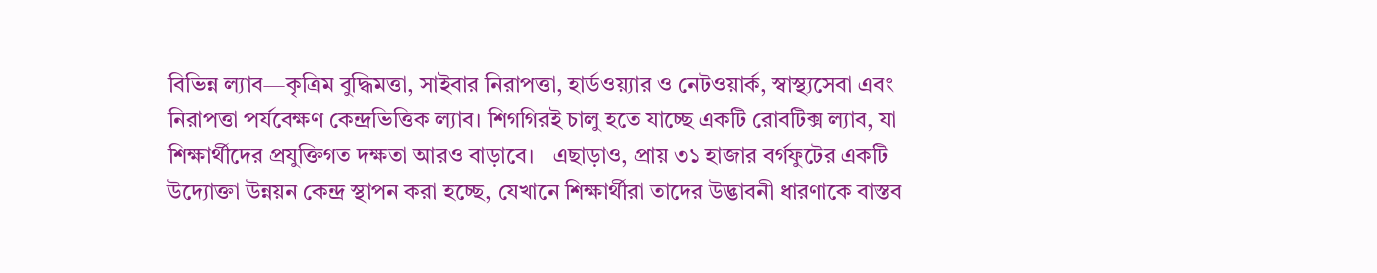বিভিন্ন ল্যাব—কৃত্রিম বুদ্ধিমত্তা, সাইবার নিরাপত্তা, হার্ডওয়্যার ও নেটওয়ার্ক, স্বাস্থ্যসেবা এবং নিরাপত্তা পর্যবেক্ষণ কেন্দ্রভিত্তিক ল্যাব। শিগগিরই চালু হতে যাচ্ছে একটি রোবটিক্স ল্যাব, যা শিক্ষার্থীদের প্রযুক্তিগত দক্ষতা আরও বাড়াবে।   এছাড়াও, প্রায় ৩১ হাজার বর্গফুটের একটি উদ্যোক্তা উন্নয়ন কেন্দ্র স্থাপন করা হচ্ছে, যেখানে শিক্ষার্থীরা তাদের উদ্ভাবনী ধারণাকে বাস্তব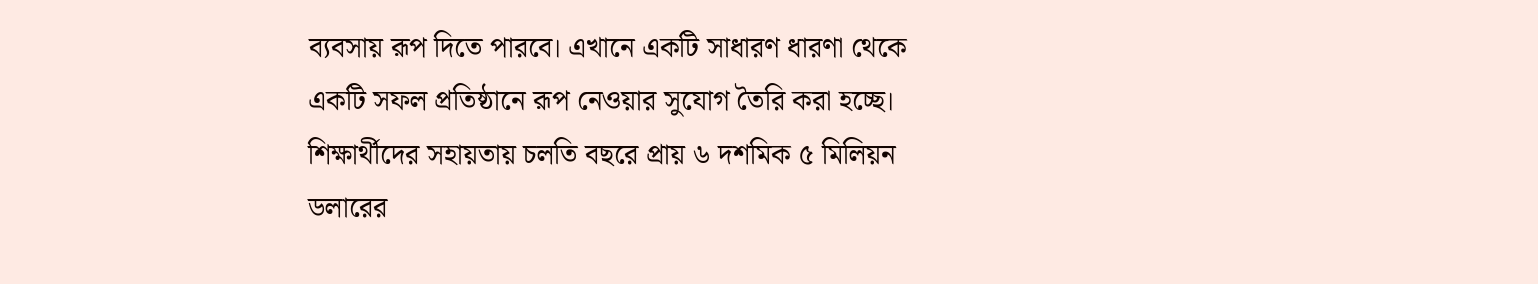ব্যবসায় রূপ দিতে পারবে। এখানে একটি সাধারণ ধারণা থেকে একটি সফল প্রতিষ্ঠানে রূপ নেওয়ার সুযোগ তৈরি করা হচ্ছে।   শিক্ষার্থীদের সহায়তায় চলতি বছরে প্রায় ৬ দশমিক ৫ মিলিয়ন ডলারের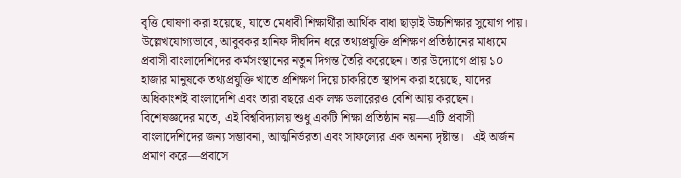বৃত্তি ঘোষণা করা হয়েছে, যাতে মেধাবী শিক্ষার্থীরা আর্থিক বাধা ছাড়াই উচ্চশিক্ষার সুযোগ পায়।   উল্লেখযোগ্যভাবে, আবুবকর হানিফ দীর্ঘদিন ধরে তথ্যপ্রযুক্তি প্রশিক্ষণ প্রতিষ্ঠানের মাধ্যমে প্রবাসী বাংলাদেশিদের কর্মসংস্থানের নতুন দিগন্ত তৈরি করেছেন। তার উদ্যোগে প্রায় ১০ হাজার মানুষকে তথ্যপ্রযুক্তি খাতে প্রশিক্ষণ দিয়ে চাকরিতে স্থাপন করা হয়েছে, যাদের অধিকাংশই বাংলাদেশি এবং তারা বছরে এক লক্ষ ডলারেরও বেশি আয় করছেন।   বিশেষজ্ঞদের মতে, এই বিশ্ববিদ্যালয় শুধু একটি শিক্ষা প্রতিষ্ঠান নয়—এটি প্রবাসী বাংলাদেশিদের জন্য সম্ভাবনা, আত্মনির্ভরতা এবং সাফল্যের এক অনন্য দৃষ্টান্ত।   এই অর্জন প্রমাণ করে—প্রবাসে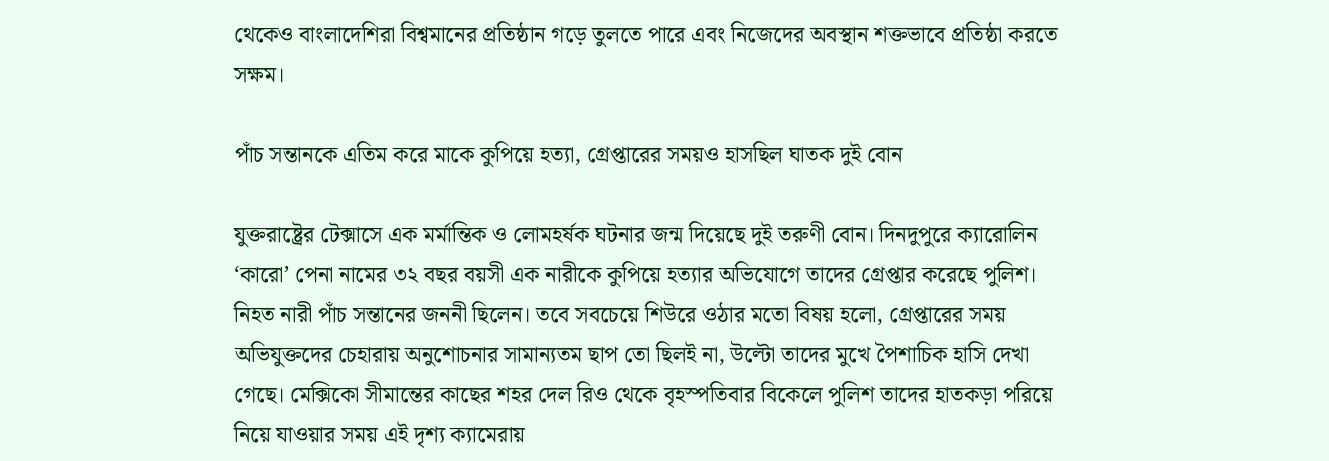থেকেও বাংলাদেশিরা বিশ্বমানের প্রতিষ্ঠান গড়ে তুলতে পারে এবং নিজেদের অবস্থান শক্তভাবে প্রতিষ্ঠা করতে সক্ষম।

পাঁচ সন্তানকে এতিম করে মাকে কুপিয়ে হত্যা, গ্রেপ্তারের সময়ও হাসছিল ঘাতক দুই বোন

যুক্তরাষ্ট্রের টেক্সাসে এক মর্মান্তিক ও লোমহর্ষক ঘটনার জন্ম দিয়েছে দুই তরুণী বোন। দিনদুপুরে ক্যারোলিন ‘কারো’ পেনা নামের ৩২ বছর বয়সী এক নারীকে কুপিয়ে হত্যার অভিযোগে তাদের গ্রেপ্তার করেছে পুলিশ। নিহত নারী পাঁচ সন্তানের জননী ছিলেন। তবে সবচেয়ে শিউরে ওঠার মতো বিষয় হলো, গ্রেপ্তারের সময় অভিযুক্তদের চেহারায় অনুশোচনার সামান্যতম ছাপ তো ছিলই না, উল্টো তাদের মুখে পৈশাচিক হাসি দেখা গেছে। মেক্সিকো সীমান্তের কাছের শহর দেল রিও থেকে বৃহস্পতিবার বিকেলে পুলিশ তাদের হাতকড়া পরিয়ে নিয়ে যাওয়ার সময় এই দৃশ্য ক্যামেরায়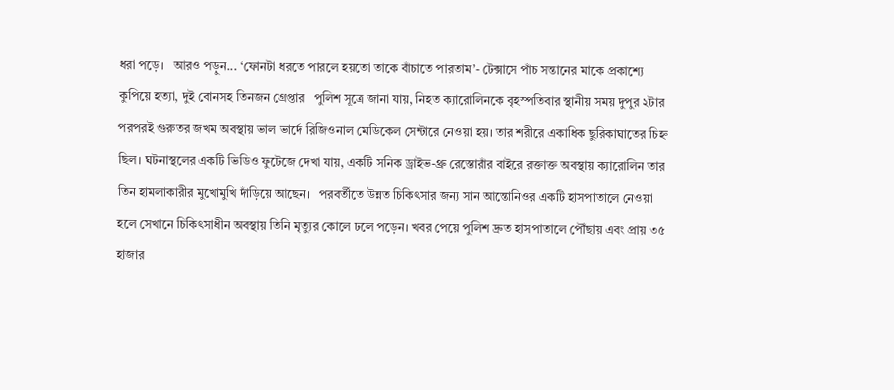ধরা পড়ে।   আরও পড়ুন... ‘ফোনটা ধরতে পারলে হয়তো তাকে বাঁচাতে পারতাম’- টেক্সাসে পাঁচ সন্তানের মাকে প্রকাশ্যে কুপিয়ে হত্যা, দুই বোনসহ তিনজন গ্রেপ্তার   পুলিশ সূত্রে জানা যায়, নিহত ক্যারোলিনকে বৃহস্পতিবার স্থানীয় সময় দুপুর ২টার পরপরই গুরুতর জখম অবস্থায় ভাল ভার্দে রিজিওনাল মেডিকেল সেন্টারে নেওয়া হয়। তার শরীরে একাধিক ছুরিকাঘাতের চিহ্ন ছিল। ঘটনাস্থলের একটি ভিডিও ফুটেজে দেখা যায়, একটি সনিক ড্রাইভ-থ্রু রেস্তোরাঁর বাইরে রক্তাক্ত অবস্থায় ক্যারোলিন তার তিন হামলাকারীর মুখোমুখি দাঁড়িয়ে আছেন।   পরবর্তীতে উন্নত চিকিৎসার জন্য সান আন্তোনিওর একটি হাসপাতালে নেওয়া হলে সেখানে চিকিৎসাধীন অবস্থায় তিনি মৃত্যুর কোলে ঢলে পড়েন। খবর পেয়ে পুলিশ দ্রুত হাসপাতালে পৌঁছায় এবং প্রায় ৩৫ হাজার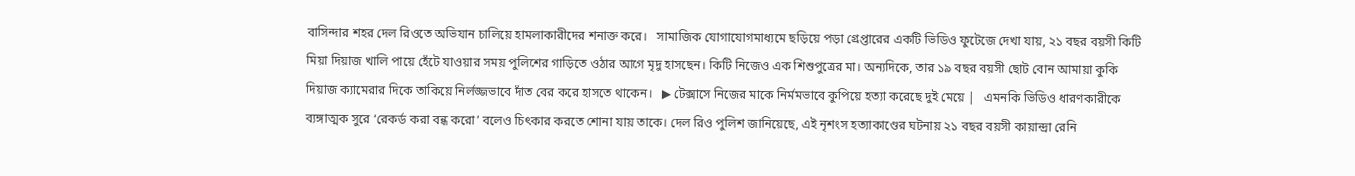বাসিন্দার শহর দেল রিওতে অভিযান চালিয়ে হামলাকারীদের শনাক্ত করে।   সামাজিক যোগাযোগমাধ্যমে ছড়িয়ে পড়া গ্রেপ্তারের একটি ভিডিও ফুটেজে দেখা যায়, ২১ বছর বয়সী কিটি মিয়া দিয়াজ খালি পায়ে হেঁটে যাওয়ার সময় পুলিশের গাড়িতে ওঠার আগে মৃদু হাসছেন। কিটি নিজেও এক শিশুপুত্রের মা। অন্যদিকে, তার ১৯ বছর বয়সী ছোট বোন আমায়া কুকি দিয়াজ ক্যামেরার দিকে তাকিয়ে নির্লজ্জভাবে দাঁত বের করে হাসতে থাকেন।   ▶ টেক্সাসে নিজের মাকে নির্মমভাবে কুপিয়ে হত্যা করেছে দুই মেয়ে |   এমনকি ভিডিও ধারণকারীকে ব্যঙ্গাত্মক সুরে ‘রেকর্ড করা বন্ধ করো’ বলেও চিৎকার করতে শোনা যায় তাকে। দেল রিও পুলিশ জানিয়েছে, এই নৃশংস হত্যাকাণ্ডের ঘটনায় ২১ বছর বয়সী কায়ান্দ্রা রেনি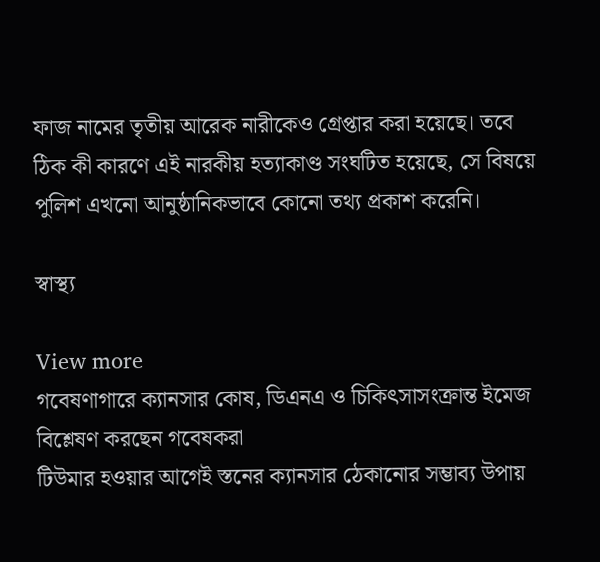ফাজ নামের তৃতীয় আরেক নারীকেও গ্রেপ্তার করা হয়েছে। তবে ঠিক কী কারণে এই নারকীয় হত্যাকাণ্ড সংঘটিত হয়েছে, সে বিষয়ে পুলিশ এখনো আনুষ্ঠানিকভাবে কোনো তথ্য প্রকাশ করেনি।

স্বাস্থ্য

View more
গবেষণাগারে ক্যানসার কোষ, ডিএনএ ও চিকিৎসাসংক্রান্ত ইমেজ বিশ্লেষণ করছেন গবেষকরা
টিউমার হওয়ার আগেই স্তনের ক্যানসার ঠেকানোর সম্ভাব্য উপায়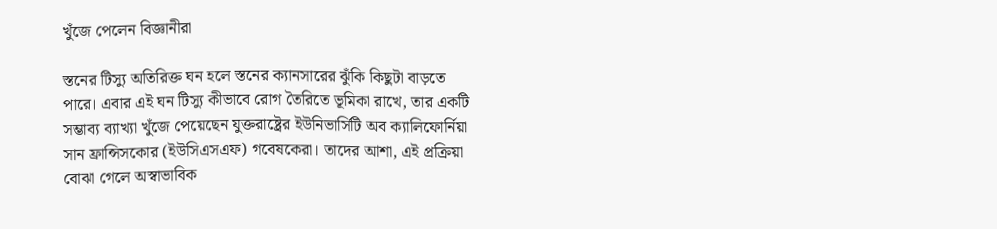খুঁজে পেলেন বিজ্ঞানীরা

স্তনের টিস্যু অতিরিক্ত ঘন হলে স্তনের ক্যানসারের ঝুঁকি কিছুটা বাড়তে পারে। এবার এই ঘন টিস্যু কীভাবে রোগ তৈরিতে ভূমিকা রাখে, তার একটি সম্ভাব্য ব্যাখ্যা খুঁজে পেয়েছেন যুক্তরাষ্ট্রের ইউনিভার্সিটি অব ক্যালিফোর্নিয়া সান ফ্রান্সিসকোর (ইউসিএসএফ) গবেষকেরা। তাদের আশা, এই প্রক্রিয়া বোঝা গেলে অস্বাভাবিক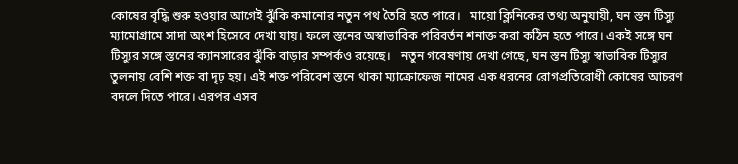কোষের বৃদ্ধি শুরু হওয়ার আগেই ঝুঁকি কমানোর নতুন পথ তৈরি হতে পারে।   মায়ো ক্লিনিকের তথ্য অনুযায়ী, ঘন স্তন টিস্যু ম্যামোগ্রামে সাদা অংশ হিসেবে দেখা যায়। ফলে স্তনের অস্বাভাবিক পরিবর্তন শনাক্ত করা কঠিন হতে পারে। একই সঙ্গে ঘন টিস্যুর সঙ্গে স্তনের ক্যানসারের ঝুঁকি বাড়ার সম্পর্কও রয়েছে।   নতুন গবেষণায় দেখা গেছে, ঘন স্তন টিস্যু স্বাভাবিক টিস্যুর তুলনায় বেশি শক্ত বা দৃঢ় হয়। এই শক্ত পরিবেশ স্তনে থাকা ম্যাক্রোফেজ নামের এক ধরনের রোগপ্রতিরোধী কোষের আচরণ বদলে দিতে পারে। এরপর এসব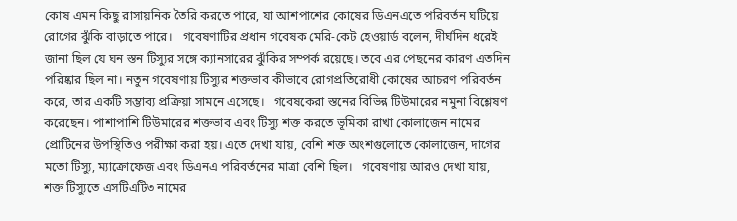কোষ এমন কিছু রাসায়নিক তৈরি করতে পারে, যা আশপাশের কোষের ডিএনএতে পরিবর্তন ঘটিয়ে রোগের ঝুঁকি বাড়াতে পারে।   গবেষণাটির প্রধান গবেষক মেরি-কেট হেওয়ার্ড বলেন, দীর্ঘদিন ধরেই জানা ছিল যে ঘন স্তন টিস্যুর সঙ্গে ক্যানসারের ঝুঁকির সম্পর্ক রয়েছে। তবে এর পেছনের কারণ এতদিন পরিষ্কার ছিল না। নতুন গবেষণায় টিস্যুর শক্তভাব কীভাবে রোগপ্রতিরোধী কোষের আচরণ পরিবর্তন করে, তার একটি সম্ভাব্য প্রক্রিয়া সামনে এসেছে।   গবেষকেরা স্তনের বিভিন্ন টিউমারের নমুনা বিশ্লেষণ করেছেন। পাশাপাশি টিউমারের শক্তভাব এবং টিস্যু শক্ত করতে ভূমিকা রাখা কোলাজেন নামের প্রোটিনের উপস্থিতিও পরীক্ষা করা হয়। এতে দেখা যায়, বেশি শক্ত অংশগুলোতে কোলাজেন, দাগের মতো টিস্যু, ম্যাক্রোফেজ এবং ডিএনএ পরিবর্তনের মাত্রা বেশি ছিল।   গবেষণায় আরও দেখা যায়, শক্ত টিস্যুতে এসটিএটি৩ নামের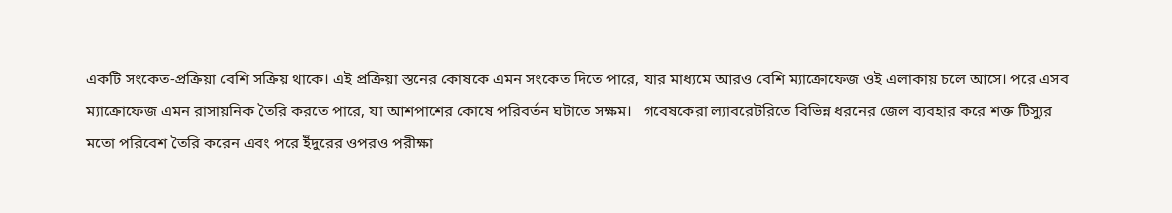একটি সংকেত-প্রক্রিয়া বেশি সক্রিয় থাকে। এই প্রক্রিয়া স্তনের কোষকে এমন সংকেত দিতে পারে, যার মাধ্যমে আরও বেশি ম্যাক্রোফেজ ওই এলাকায় চলে আসে। পরে এসব ম্যাক্রোফেজ এমন রাসায়নিক তৈরি করতে পারে, যা আশপাশের কোষে পরিবর্তন ঘটাতে সক্ষম।   গবেষকেরা ল্যাবরেটরিতে বিভিন্ন ধরনের জেল ব্যবহার করে শক্ত টিস্যুর মতো পরিবেশ তৈরি করেন এবং পরে ইঁদুরের ওপরও পরীক্ষা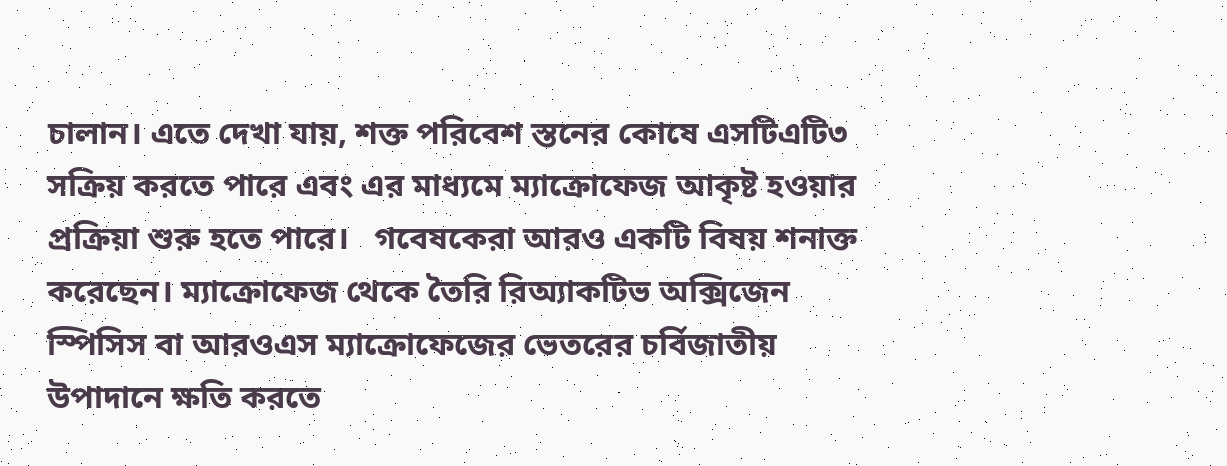চালান। এতে দেখা যায়, শক্ত পরিবেশ স্তনের কোষে এসটিএটি৩ সক্রিয় করতে পারে এবং এর মাধ্যমে ম্যাক্রোফেজ আকৃষ্ট হওয়ার প্রক্রিয়া শুরু হতে পারে।   গবেষকেরা আরও একটি বিষয় শনাক্ত করেছেন। ম্যাক্রোফেজ থেকে তৈরি রিঅ্যাকটিভ অক্সিজেন স্পিসিস বা আরওএস ম্যাক্রোফেজের ভেতরের চর্বিজাতীয় উপাদানে ক্ষতি করতে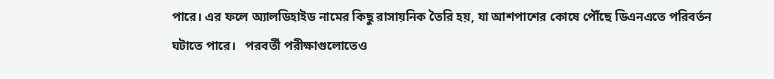পারে। এর ফলে অ্যালডিহাইড নামের কিছু রাসায়নিক তৈরি হয়, যা আশপাশের কোষে পৌঁছে ডিএনএতে পরিবর্তন ঘটাতে পারে।   পরবর্তী পরীক্ষাগুলোতেও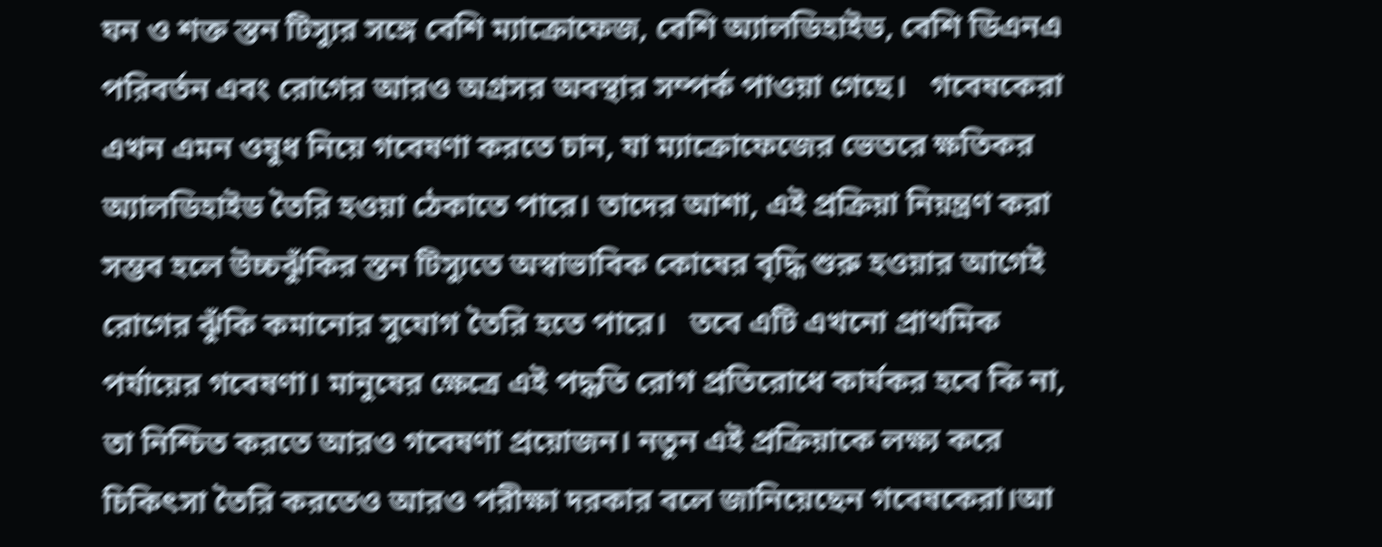ঘন ও শক্ত স্তন টিস্যুর সঙ্গে বেশি ম্যাক্রোফেজ, বেশি অ্যালডিহাইড, বেশি ডিএনএ পরিবর্তন এবং রোগের আরও অগ্রসর অবস্থার সম্পর্ক পাওয়া গেছে।   গবেষকেরা এখন এমন ওষুধ নিয়ে গবেষণা করতে চান, যা ম্যাক্রোফেজের ভেতরে ক্ষতিকর অ্যালডিহাইড তৈরি হওয়া ঠেকাতে পারে। তাদের আশা, এই প্রক্রিয়া নিয়ন্ত্রণ করা সম্ভব হলে উচ্চঝুঁকির স্তন টিস্যুতে অস্বাভাবিক কোষের বৃদ্ধি শুরু হওয়ার আগেই রোগের ঝুঁকি কমানোর সুযোগ তৈরি হতে পারে।   তবে এটি এখনো প্রাথমিক পর্যায়ের গবেষণা। মানুষের ক্ষেত্রে এই পদ্ধতি রোগ প্রতিরোধে কার্যকর হবে কি না, তা নিশ্চিত করতে আরও গবেষণা প্রয়োজন। নতুন এই প্রক্রিয়াকে লক্ষ্য করে চিকিৎসা তৈরি করতেও আরও পরীক্ষা দরকার বলে জানিয়েছেন গবেষকেরা।আ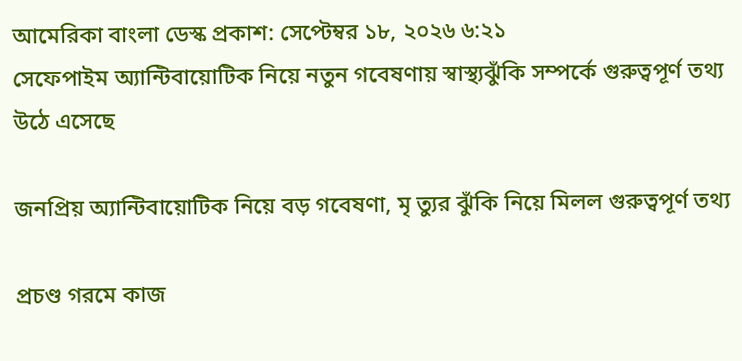আমেরিকা বাংলা ডেস্ক প্রকাশ: সেপ্টেম্বর ১৮, ২০২৬ ৬:২১
সেফেপাইম অ্যান্টিবায়োটিক নিয়ে নতুন গবেষণায় স্বাস্থ্যঝুঁকি সম্পর্কে গুরুত্বপূর্ণ তথ্য উঠে এসেছে

জনপ্রিয় অ্যান্টিবায়োটিক নিয়ে বড় গবেষণা, মৃ ত্যুর ঝুঁকি নিয়ে মিলল গুরুত্বপূর্ণ তথ্য

প্রচণ্ড গরমে কাজ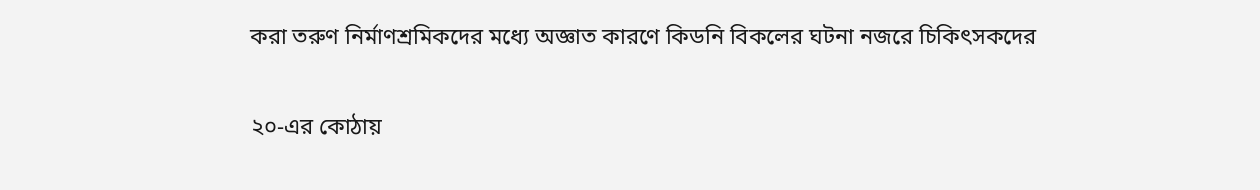করা তরুণ নির্মাণশ্রমিকদের মধ্যে অজ্ঞাত কারণে কিডনি বিকলের ঘটনা নজরে চিকিৎসকদের

২০-এর কোঠায়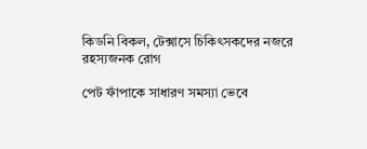কিডনি বিকল, টেক্সাসে চিকিৎসকদের নজরে রহস্যজনক রোগ

পেট ফাঁপাকে সাধারণ সমস্যা ভেবে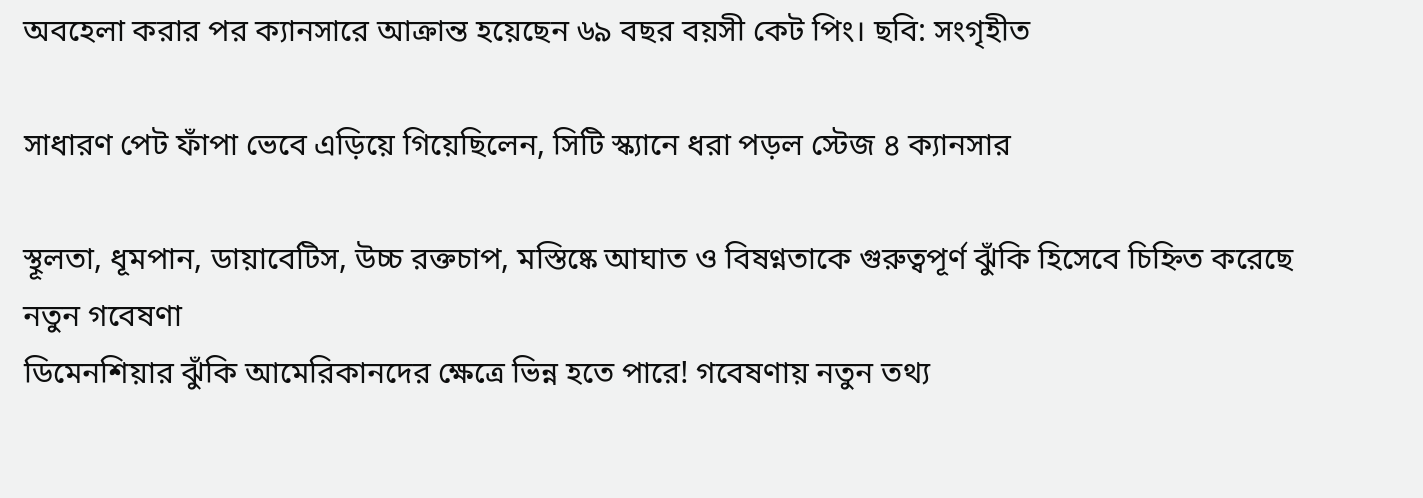অবহেলা করার পর ক্যানসারে আক্রান্ত হয়েছেন ৬৯ বছর বয়সী কেট পিং। ছবি: সংগৃহীত

সাধারণ পেট ফাঁপা ভেবে এড়িয়ে গিয়েছিলেন, সিটি স্ক্যানে ধরা পড়ল স্টেজ ৪ ক্যানসার

স্থূলতা, ধূমপান, ডায়াবেটিস, উচ্চ রক্তচাপ, মস্তিষ্কে আঘাত ও বিষণ্নতাকে গুরুত্বপূর্ণ ঝুঁকি হিসেবে চিহ্নিত করেছে নতুন গবেষণা
ডিমেনশিয়ার ঝুঁকি আমেরিকানদের ক্ষেত্রে ভিন্ন হতে পারে! গবেষণায় নতুন তথ্য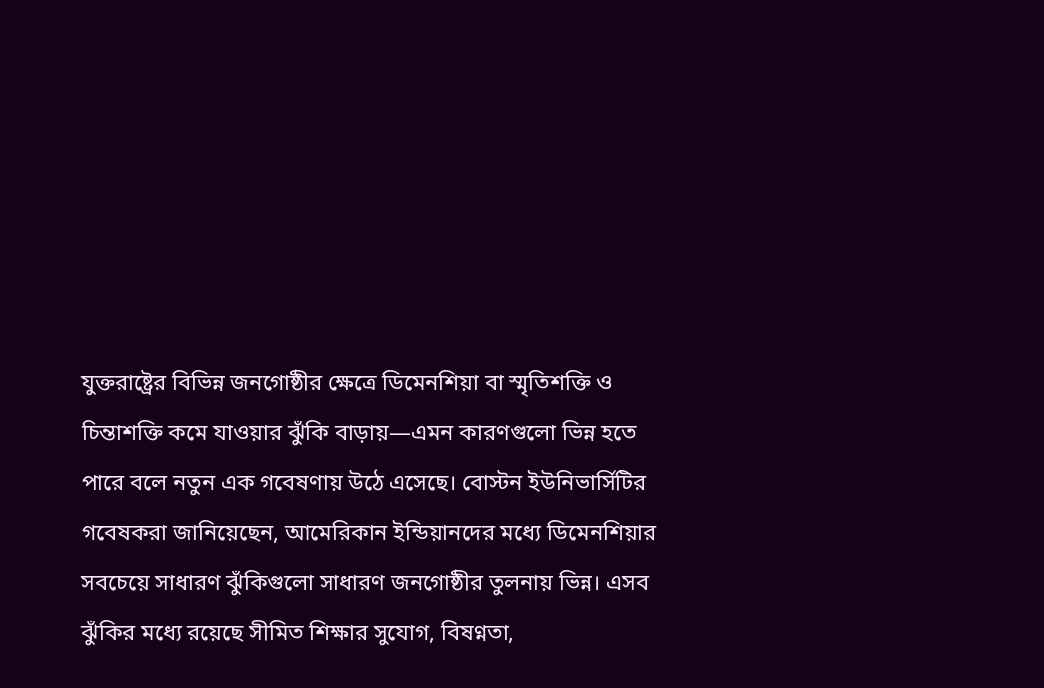যুক্তরাষ্ট্রের বিভিন্ন জনগোষ্ঠীর ক্ষেত্রে ডিমেনশিয়া বা স্মৃতিশক্তি ও চিন্তাশক্তি কমে যাওয়ার ঝুঁকি বাড়ায়—এমন কারণগুলো ভিন্ন হতে পারে বলে নতুন এক গবেষণায় উঠে এসেছে। বোস্টন ইউনিভার্সিটির গবেষকরা জানিয়েছেন, আমেরিকান ইন্ডিয়ানদের মধ্যে ডিমেনশিয়ার সবচেয়ে সাধারণ ঝুঁকিগুলো সাধারণ জনগোষ্ঠীর তুলনায় ভিন্ন। এসব ঝুঁকির মধ্যে রয়েছে সীমিত শিক্ষার সুযোগ, বিষণ্নতা,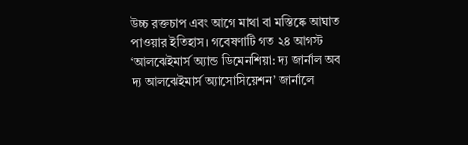উচ্চ রক্তচাপ এবং আগে মাথা বা মস্তিষ্কে আঘাত পাওয়ার ইতিহাস। গবেষণাটি গত ২৪ আগস্ট ‘আলঝেইমার্স অ্যান্ড ডিমেনশিয়া: দ্য জার্নাল অব দ্য আলঝেইমার্স অ্যাসোসিয়েশন’ জার্নালে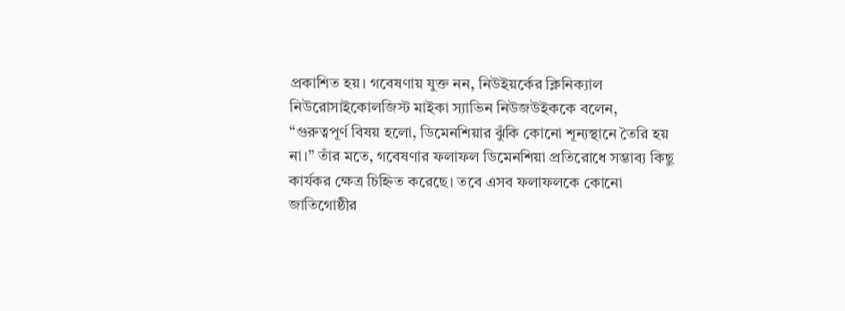প্রকাশিত হয়। গবেষণায় যুক্ত নন, নিউইয়র্কের ক্লিনিক্যাল নিউরোসাইকোলজিস্ট মাইকা স্যাভিন নিউজউইককে বলেন, “গুরুত্বপূর্ণ বিষয় হলো, ডিমেনশিয়ার ঝুঁকি কোনো শূন্যস্থানে তৈরি হয় না।” তাঁর মতে, গবেষণার ফলাফল ডিমেনশিয়া প্রতিরোধে সম্ভাব্য কিছু কার্যকর ক্ষেত্র চিহ্নিত করেছে। তবে এসব ফলাফলকে কোনো জাতিগোষ্ঠীর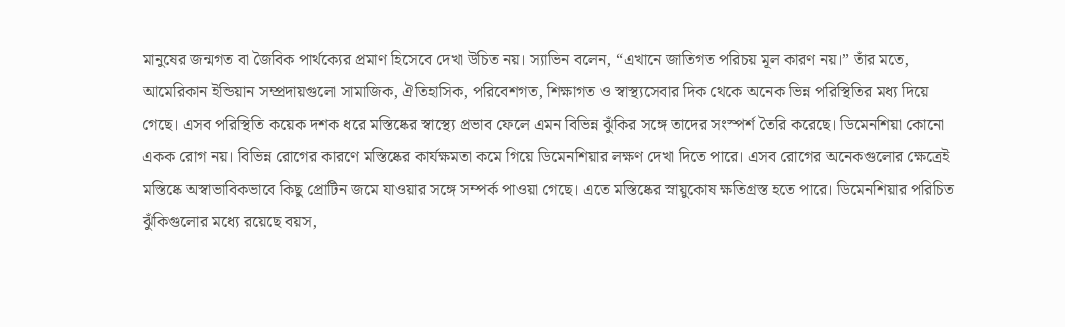মানুষের জন্মগত বা জৈবিক পার্থক্যের প্রমাণ হিসেবে দেখা উচিত নয়। স্যাভিন বলেন, “এখানে জাতিগত পরিচয় মূল কারণ নয়।” তাঁর মতে, আমেরিকান ইন্ডিয়ান সম্প্রদায়গুলো সামাজিক, ঐতিহাসিক, পরিবেশগত, শিক্ষাগত ও স্বাস্থ্যসেবার দিক থেকে অনেক ভিন্ন পরিস্থিতির মধ্য দিয়ে গেছে। এসব পরিস্থিতি কয়েক দশক ধরে মস্তিষ্কের স্বাস্থ্যে প্রভাব ফেলে এমন বিভিন্ন ঝুঁকির সঙ্গে তাদের সংস্পর্শ তৈরি করেছে। ডিমেনশিয়া কোনো একক রোগ নয়। বিভিন্ন রোগের কারণে মস্তিষ্কের কার্যক্ষমতা কমে গিয়ে ডিমেনশিয়ার লক্ষণ দেখা দিতে পারে। এসব রোগের অনেকগুলোর ক্ষেত্রেই মস্তিষ্কে অস্বাভাবিকভাবে কিছু প্রোটিন জমে যাওয়ার সঙ্গে সম্পর্ক পাওয়া গেছে। এতে মস্তিষ্কের স্নায়ুকোষ ক্ষতিগ্রস্ত হতে পারে। ডিমেনশিয়ার পরিচিত ঝুঁকিগুলোর মধ্যে রয়েছে বয়স,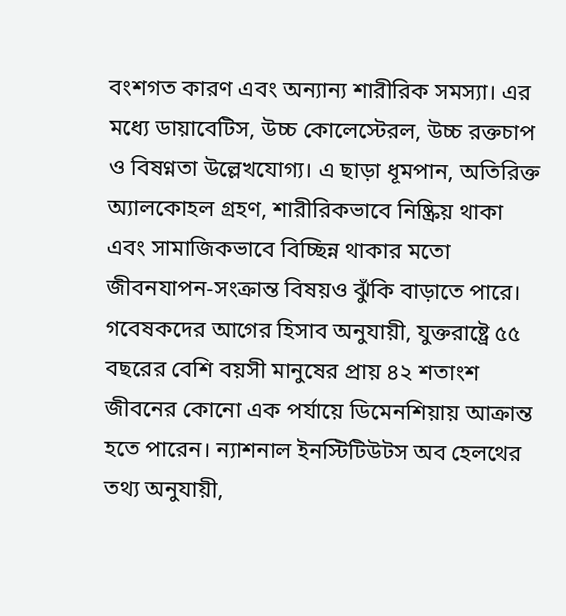বংশগত কারণ এবং অন্যান্য শারীরিক সমস্যা। এর মধ্যে ডায়াবেটিস, উচ্চ কোলেস্টেরল, উচ্চ রক্তচাপ ও বিষণ্নতা উল্লেখযোগ্য। এ ছাড়া ধূমপান, অতিরিক্ত অ্যালকোহল গ্রহণ, শারীরিকভাবে নিষ্ক্রিয় থাকা এবং সামাজিকভাবে বিচ্ছিন্ন থাকার মতো জীবনযাপন-সংক্রান্ত বিষয়ও ঝুঁকি বাড়াতে পারে। গবেষকদের আগের হিসাব অনুযায়ী, যুক্তরাষ্ট্রে ৫৫ বছরের বেশি বয়সী মানুষের প্রায় ৪২ শতাংশ জীবনের কোনো এক পর্যায়ে ডিমেনশিয়ায় আক্রান্ত হতে পারেন। ন্যাশনাল ইনস্টিটিউটস অব হেলথের তথ্য অনুযায়ী,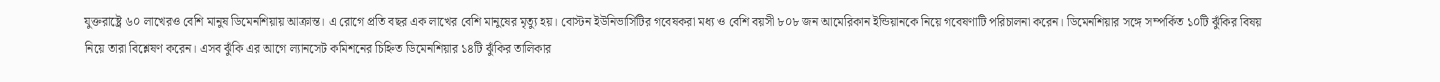যুক্তরাষ্ট্রে ৬০ লাখেরও বেশি মানুষ ডিমেনশিয়ায় আক্রান্ত। এ রোগে প্রতি বছর এক লাখের বেশি মানুষের মৃত্যু হয়। বোস্টন ইউনিভার্সিটির গবেষকরা মধ্য ও বেশি বয়সী ৮০৮ জন আমেরিকান ইন্ডিয়ানকে নিয়ে গবেষণাটি পরিচালনা করেন। ডিমেনশিয়ার সঙ্গে সম্পর্কিত ১০টি ঝুঁকির বিষয় নিয়ে তারা বিশ্লেষণ করেন। এসব ঝুঁকি এর আগে ল্যানসেট কমিশনের চিহ্নিত ডিমেনশিয়ার ১৪টি ঝুঁকির তালিকার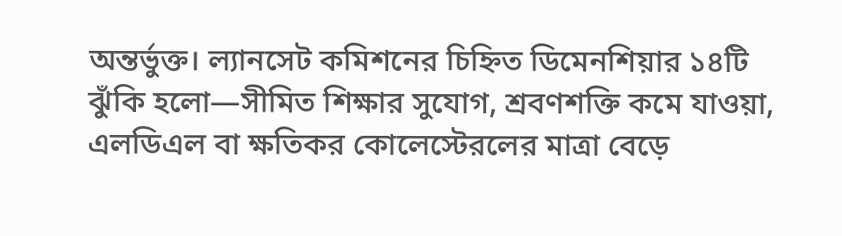অন্তর্ভুক্ত। ল্যানসেট কমিশনের চিহ্নিত ডিমেনশিয়ার ১৪টি ঝুঁকি হলো—সীমিত শিক্ষার সুযোগ, শ্রবণশক্তি কমে যাওয়া, এলডিএল বা ক্ষতিকর কোলেস্টেরলের মাত্রা বেড়ে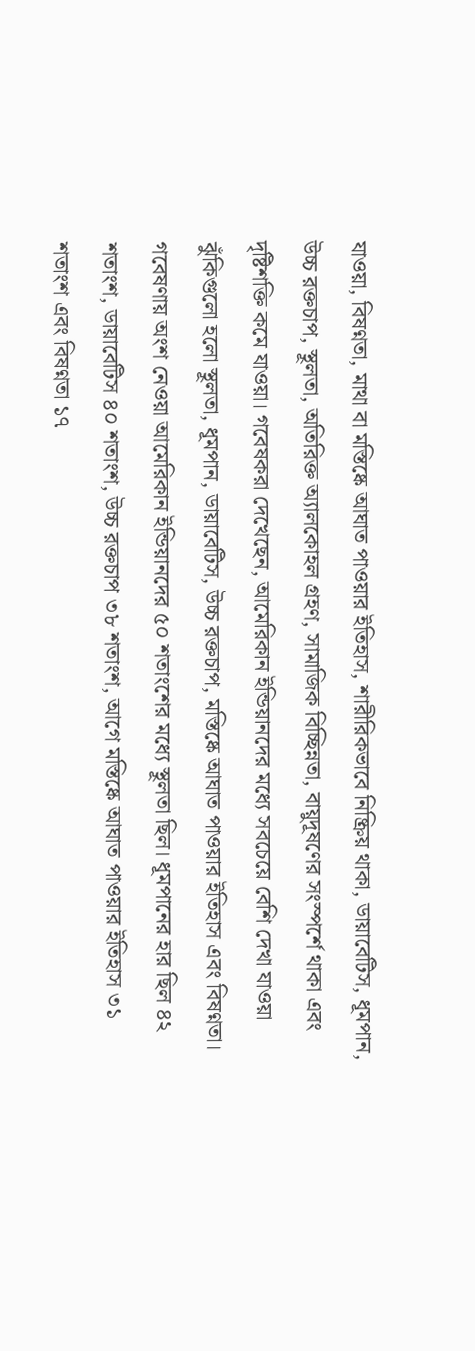যাওয়া, বিষণ্নতা, মাথা বা মস্তিষ্কে আঘাত পাওয়ার ইতিহাস, শারীরিকভাবে নিষ্ক্রিয় থাকা, ডায়াবেটিস, ধূমপান, উচ্চ রক্তচাপ, স্থূলতা, অতিরিক্ত অ্যালকোহল গ্রহণ, সামাজিক বিচ্ছিন্নতা, বায়ুদূষণের সংস্পর্শে থাকা এবং দৃষ্টিশক্তি কমে যাওয়া। গবেষকরা দেখেছেন, আমেরিকান ইন্ডিয়ানদের মধ্যে সবচেয়ে বেশি দেখা যাওয়া ঝুঁকিগুলো হলো স্থূলতা, ধূমপান, ডায়াবেটিস, উচ্চ রক্তচাপ, মস্তিষ্কে আঘাত পাওয়ার ইতিহাস এবং বিষণ্নতা। গবেষণায় অংশ নেওয়া আমেরিকান ইন্ডিয়ানদের ৫০ শতাংশের মধ্যে স্থূলতা ছিল। ধূমপানের হার ছিল ৪২ শতাংশ, ডায়াবেটিস ৪০ শতাংশ, উচ্চ রক্তচাপ ৩৮ শতাংশ, আগে মস্তিষ্কে আঘাত পাওয়ার ইতিহাস ৩১ শতাংশ এবং বিষণ্নতা ১৭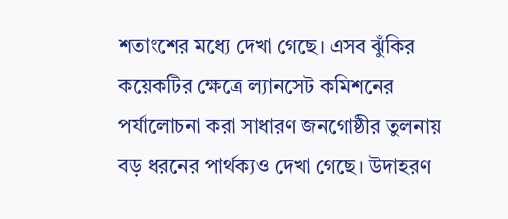শতাংশের মধ্যে দেখা গেছে। এসব ঝুঁকির কয়েকটির ক্ষেত্রে ল্যানসেট কমিশনের পর্যালোচনা করা সাধারণ জনগোষ্ঠীর তুলনায় বড় ধরনের পার্থক্যও দেখা গেছে। উদাহরণ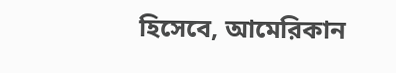হিসেবে, আমেরিকান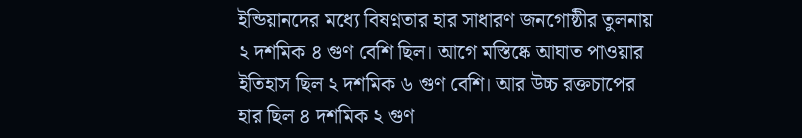ইন্ডিয়ানদের মধ্যে বিষণ্নতার হার সাধারণ জনগোষ্ঠীর তুলনায় ২ দশমিক ৪ গুণ বেশি ছিল। আগে মস্তিষ্কে আঘাত পাওয়ার ইতিহাস ছিল ২ দশমিক ৬ গুণ বেশি। আর উচ্চ রক্তচাপের হার ছিল ৪ দশমিক ২ গুণ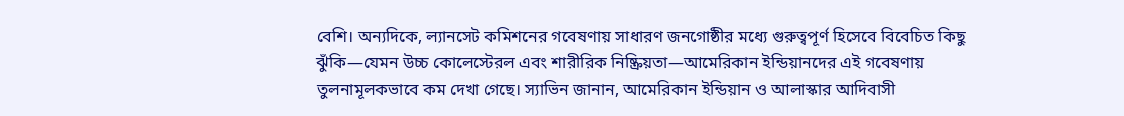বেশি। অন্যদিকে, ল্যানসেট কমিশনের গবেষণায় সাধারণ জনগোষ্ঠীর মধ্যে গুরুত্বপূর্ণ হিসেবে বিবেচিত কিছু ঝুঁকি—যেমন উচ্চ কোলেস্টেরল এবং শারীরিক নিষ্ক্রিয়তা—আমেরিকান ইন্ডিয়ানদের এই গবেষণায় তুলনামূলকভাবে কম দেখা গেছে। স্যাভিন জানান, আমেরিকান ইন্ডিয়ান ও আলাস্কার আদিবাসী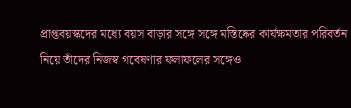প্রাপ্তবয়স্কদের মধ্যে বয়স বাড়ার সঙ্গে সঙ্গে মস্তিষ্কের কার্যক্ষমতার পরিবর্তন নিয়ে তাঁদের নিজস্ব গবেষণার ফলাফলের সঙ্গেও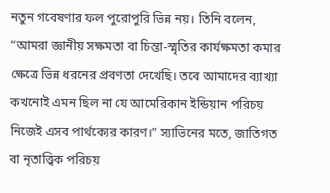নতুন গবেষণার ফল পুরোপুরি ভিন্ন নয়। তিনি বলেন, “আমরা জ্ঞানীয় সক্ষমতা বা চিন্তা-স্মৃতির কার্যক্ষমতা কমার ক্ষেত্রে ভিন্ন ধরনের প্রবণতা দেখেছি। তবে আমাদের ব্যাখ্যা কখনোই এমন ছিল না যে আমেরিকান ইন্ডিয়ান পরিচয় নিজেই এসব পার্থক্যের কারণ।” স্যাভিনের মতে, জাতিগত বা নৃতাত্ত্বিক পরিচয়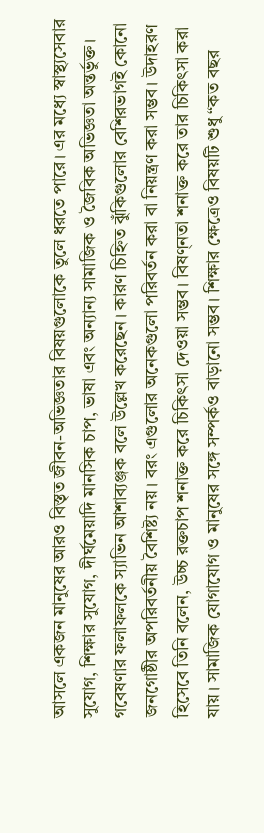আসলে একজন মানুষের আরও বিস্তৃত জীবন-অভিজ্ঞতার বিষয়গুলোকে তুলে ধরতে পারে। এর মধ্যে স্বাস্থ্যসেবার সুযোগ, শিক্ষার সুযোগ, দীর্ঘমেয়াদি মানসিক চাপ, ভাষা এবং অন্যান্য সামাজিক ও জৈবিক অভিজ্ঞতা অন্তর্ভুক্ত। গবেষণার ফলাফলকে স্যাভিন আশাব্যঞ্জক বলে উল্লেখ করেছেন। কারণ চিহ্নিত ঝুঁকিগুলোর বেশিরভাগই কোনো জনগোষ্ঠীর অপরিবর্তনীয় বৈশিষ্ট্য নয়। বরং এগুলোর অনেকগুলো পরিবর্তন করা বা নিয়ন্ত্রণ করা সম্ভব। উদাহরণ হিসেবে তিনি বলেন, উচ্চ রক্তচাপ শনাক্ত করে চিকিৎসা দেওয়া সম্ভব। বিষণ্নতা শনাক্ত করে তার চিকিৎসা করা যায়। সামাজিক যোগাযোগ ও মানুষের সঙ্গে সম্পর্কও বাড়ানো সম্ভব। শিক্ষার ক্ষেত্রেও বিষয়টি শুধু “কত বছর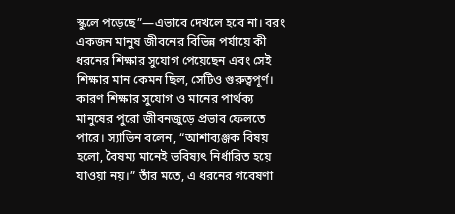স্কুলে পড়েছে”—এভাবে দেখলে হবে না। বরং একজন মানুষ জীবনের বিভিন্ন পর্যায়ে কী ধরনের শিক্ষার সুযোগ পেয়েছেন এবং সেই শিক্ষার মান কেমন ছিল, সেটিও গুরুত্বপূর্ণ। কারণ শিক্ষার সুযোগ ও মানের পার্থক্য মানুষের পুরো জীবনজুড়ে প্রভাব ফেলতে পারে। স্যাভিন বলেন, “আশাব্যঞ্জক বিষয় হলো, বৈষম্য মানেই ভবিষ্যৎ নির্ধারিত হয়ে যাওয়া নয়।” তাঁর মতে, এ ধরনের গবেষণা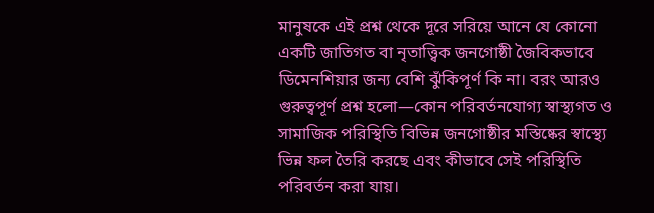মানুষকে এই প্রশ্ন থেকে দূরে সরিয়ে আনে যে কোনো একটি জাতিগত বা নৃতাত্ত্বিক জনগোষ্ঠী জৈবিকভাবে ডিমেনশিয়ার জন্য বেশি ঝুঁকিপূর্ণ কি না। বরং আরও গুরুত্বপূর্ণ প্রশ্ন হলো—কোন পরিবর্তনযোগ্য স্বাস্থ্যগত ও সামাজিক পরিস্থিতি বিভিন্ন জনগোষ্ঠীর মস্তিষ্কের স্বাস্থ্যে ভিন্ন ফল তৈরি করছে এবং কীভাবে সেই পরিস্থিতি পরিবর্তন করা যায়।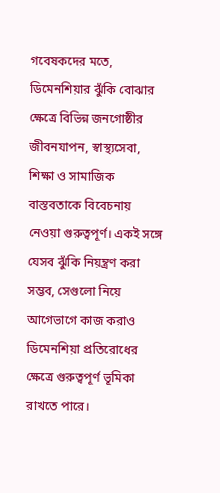গবেষকদের মতে, ডিমেনশিয়ার ঝুঁকি বোঝার ক্ষেত্রে বিভিন্ন জনগোষ্ঠীর জীবনযাপন, স্বাস্থ্যসেবা, শিক্ষা ও সামাজিক বাস্তবতাকে বিবেচনায় নেওয়া গুরুত্বপূর্ণ। একই সঙ্গে যেসব ঝুঁকি নিয়ন্ত্রণ করা সম্ভব, সেগুলো নিয়ে আগেভাগে কাজ করাও ডিমেনশিয়া প্রতিরোধের ক্ষেত্রে গুরুত্বপূর্ণ ভূমিকা রাখতে পারে।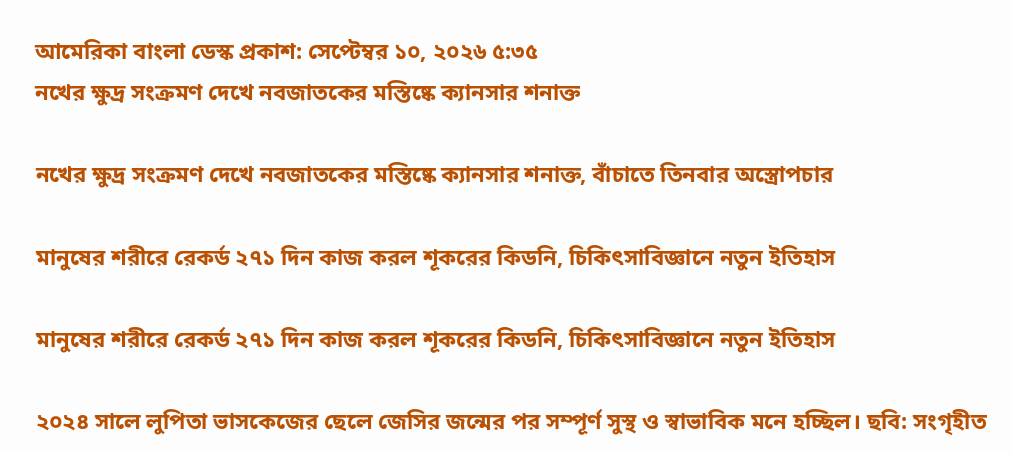আমেরিকা বাংলা ডেস্ক প্রকাশ: সেপ্টেম্বর ১০, ২০২৬ ৫:৩৫
নখের ক্ষুদ্র সংক্রমণ দেখে নবজাতকের মস্তিষ্কে ক্যানসার শনাক্ত

নখের ক্ষুদ্র সংক্রমণ দেখে নবজাতকের মস্তিষ্কে ক্যানসার শনাক্ত, বাঁচাতে তিনবার অস্ত্রোপচার

মানুষের শরীরে রেকর্ড ২৭১ দিন কাজ করল শূকরের কিডনি, চিকিৎসাবিজ্ঞানে নতুন ইতিহাস

মানুষের শরীরে রেকর্ড ২৭১ দিন কাজ করল শূকরের কিডনি, চিকিৎসাবিজ্ঞানে নতুন ইতিহাস

২০২৪ সালে লুপিতা ভাসকেজের ছেলে জেসির জন্মের পর সম্পূর্ণ সুস্থ ও স্বাভাবিক মনে হচ্ছিল। ছবি: সংগৃহীত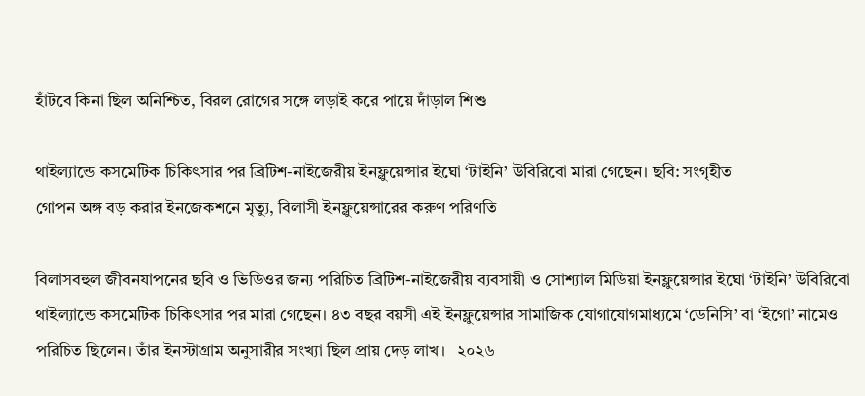হাঁটবে কিনা ছিল অনিশ্চিত, বিরল রোগের সঙ্গে লড়াই করে পায়ে দাঁড়াল শিশু

থাইল্যান্ডে কসমেটিক চিকিৎসার পর ব্রিটিশ-নাইজেরীয় ইনফ্লুয়েন্সার ইঘো ‘টাইনি’ উবিরিবো মারা গেছেন। ছবি: সংগৃহীত
গোপন অঙ্গ বড় করার ইনজেকশনে মৃত্যু, বিলাসী ইনফ্লুয়েন্সারের করুণ পরিণতি

বিলাসবহুল জীবনযাপনের ছবি ও ভিডিওর জন্য পরিচিত ব্রিটিশ-নাইজেরীয় ব্যবসায়ী ও সোশ্যাল মিডিয়া ইনফ্লুয়েন্সার ইঘো ‘টাইনি’ উবিরিবো থাইল্যান্ডে কসমেটিক চিকিৎসার পর মারা গেছেন। ৪৩ বছর বয়সী এই ইনফ্লুয়েন্সার সামাজিক যোগাযোগমাধ্যমে ‘ডেনিসি’ বা ‘ইগো’ নামেও পরিচিত ছিলেন। তাঁর ইনস্টাগ্রাম অনুসারীর সংখ্যা ছিল প্রায় দেড় লাখ।   ২০২৬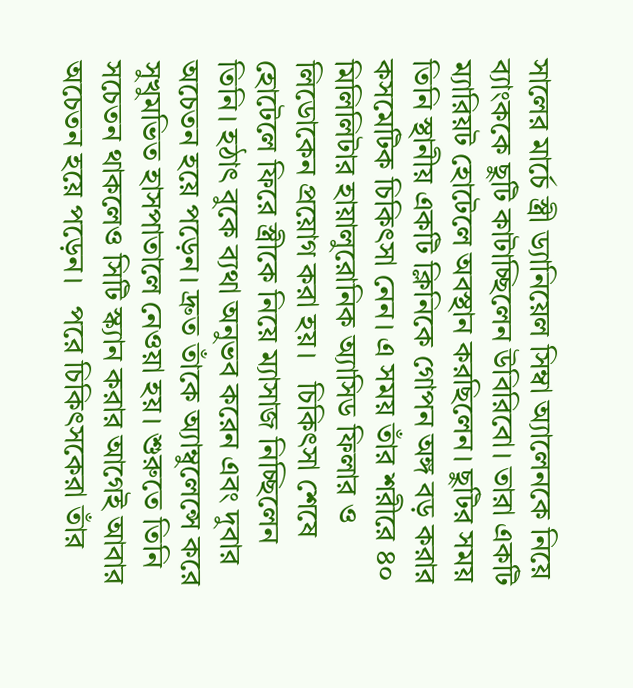সালের মার্চে স্ত্রী ড্যানিয়েল সিম্বা অ্যালেনকে নিয়ে ব্যাংককে ছুটি কাটাচ্ছিলেন উবিরিবো। তারা একটি ম্যারিয়ট হোটেলে অবস্থান করছিলেন। ছুটির সময় তিনি স্থানীয় একটি ক্লিনিকে গোপন অঙ্গ বড় করার কসমেটিক চিকিৎসা নেন। এ সময় তাঁর শরীরে ৪০ মিলিলিটার হায়ালুরোনিক অ্যাসিড ফিলার ও লিডোকেন প্রয়োগ করা হয়।   চিকিৎসা শেষে হোটেলে ফিরে স্ত্রীকে নিয়ে ম্যাসাজ নিচ্ছিলেন তিনি। হঠাৎ বুকে ব্যথা অনুভব করেন এবং দুবার অচেতন হয়ে পড়েন। দ্রুত তাঁকে অ্যাম্বুলেন্সে করে সুখুমভিত হাসপাতালে নেওয়া হয়। শুরুতে তিনি সচেতন থাকলেও সিটি স্ক্যান করার আগেই আবার অচেতন হয়ে পড়েন।   পরে চিকিৎসকেরা তাঁর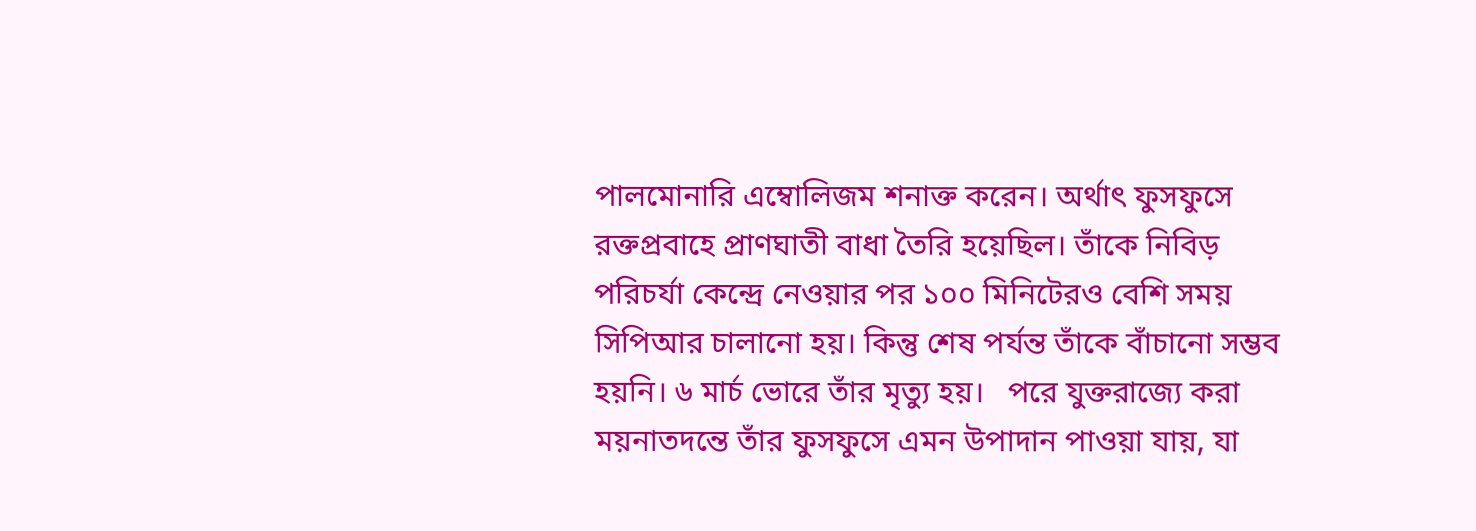পালমোনারি এম্বোলিজম শনাক্ত করেন। অর্থাৎ ফুসফুসে রক্তপ্রবাহে প্রাণঘাতী বাধা তৈরি হয়েছিল। তাঁকে নিবিড় পরিচর্যা কেন্দ্রে নেওয়ার পর ১০০ মিনিটেরও বেশি সময় সিপিআর চালানো হয়। কিন্তু শেষ পর্যন্ত তাঁকে বাঁচানো সম্ভব হয়নি। ৬ মার্চ ভোরে তাঁর মৃত্যু হয়।   পরে যুক্তরাজ্যে করা ময়নাতদন্তে তাঁর ফুসফুসে এমন উপাদান পাওয়া যায়, যা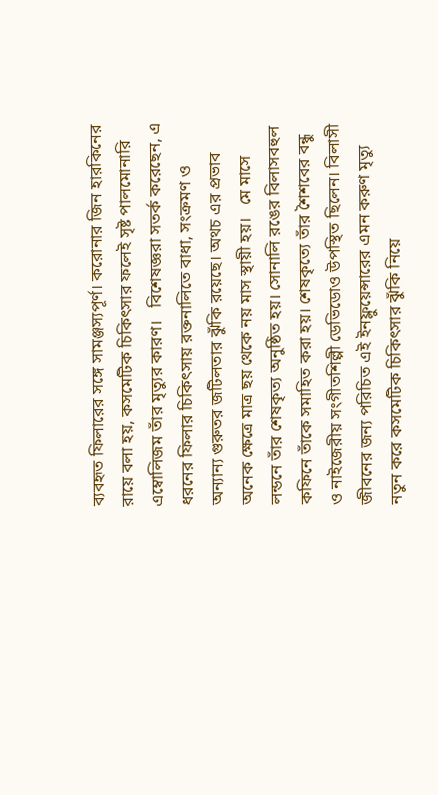ব্যবহৃত ফিলারের সঙ্গে সামঞ্জস্যপূর্ণ। করোনার জিন হারকিনের রায়ে বলা হয়, কসমেটিক চিকিৎসার ফলেই সৃষ্ট পালমোনারি এম্বোলিজম তাঁর মৃত্যুর কারণ।   বিশেষজ্ঞরা সতর্ক করেছেন, এ ধরনের ফিলার চিকিৎসায় রক্তনালিতে বাধা, সংক্রমণ ও অন্যান্য গুরুতর জটিলতার ঝুঁকি রয়েছে। অথচ এর প্রভাব অনেক ক্ষেত্রে মাত্র ছয় থেকে নয় মাস স্থায়ী হয়।   মে মাসে লন্ডনে তাঁর শেষকৃত্য অনুষ্ঠিত হয়। সোনালি রঙের বিলাসবহুল কফিনে তাঁকে সমাহিত করা হয়। শেষকৃত্যে তাঁর শৈশবের বন্ধু ও নাইজেরীয় সংগীতশিল্পী ডেভিডোও উপস্থিত ছিলেন। বিলাসী জীবনের জন্য পরিচিত এই ইনফ্লুয়েন্সারের এমন করুণ মৃত্যু নতুন করে কসমেটিক চিকিৎসার ঝুঁকি নিয়ে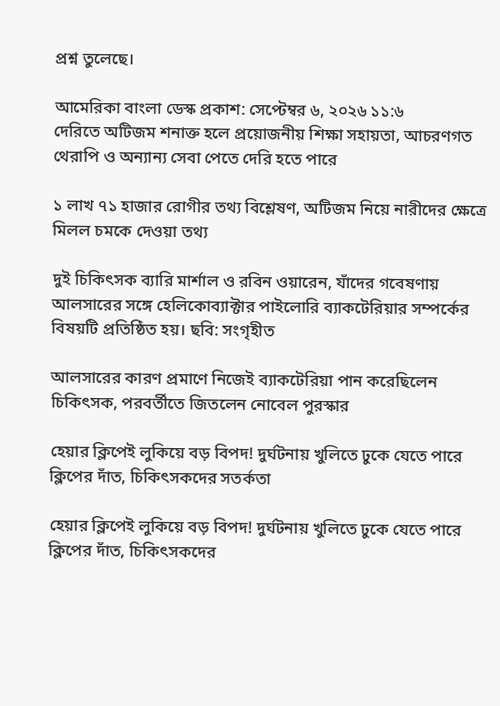প্রশ্ন তুলেছে।

আমেরিকা বাংলা ডেস্ক প্রকাশ: সেপ্টেম্বর ৬, ২০২৬ ১১:৬
দেরিতে অটিজম শনাক্ত হলে প্রয়োজনীয় শিক্ষা সহায়তা, আচরণগত থেরাপি ও অন্যান্য সেবা পেতে দেরি হতে পারে

১ লাখ ৭১ হাজার রোগীর তথ্য বিশ্লেষণ, অটিজম নিয়ে নারীদের ক্ষেত্রে মিলল চমকে দেওয়া তথ্য

দুই চিকিৎসক ব্যারি মার্শাল ও রবিন ওয়ারেন, যাঁদের গবেষণায় আলসারের সঙ্গে হেলিকোব্যাক্টার পাইলোরি ব্যাকটেরিয়ার সম্পর্কের বিষয়টি প্রতিষ্ঠিত হয়। ছবি: সংগৃহীত

আলসারের কারণ প্রমাণে নিজেই ব্যাকটেরিয়া পান করেছিলেন চিকিৎসক, পরবর্তীতে জিতলেন নোবেল পুরস্কার

হেয়ার ক্লিপেই লুকিয়ে বড় বিপদ! দুর্ঘটনায় খুলিতে ঢুকে যেতে পারে ক্লিপের দাঁত, চিকিৎসকদের সতর্কতা

হেয়ার ক্লিপেই লুকিয়ে বড় বিপদ! দুর্ঘটনায় খুলিতে ঢুকে যেতে পারে ক্লিপের দাঁত, চিকিৎসকদের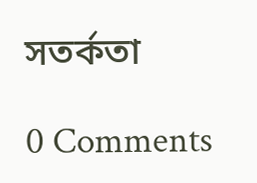সতর্কতা

0 Comments